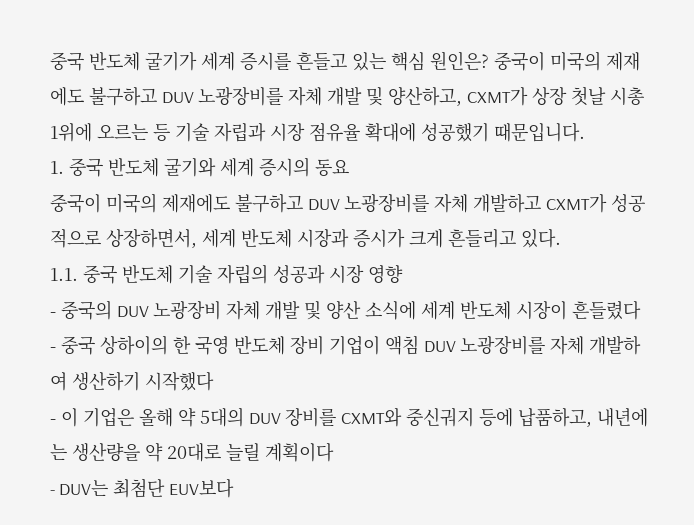중국 반도체 굴기가 세계 증시를 흔들고 있는 핵심 원인은? 중국이 미국의 제재에도 불구하고 DUV 노광장비를 자체 개발 및 양산하고, CXMT가 상장 첫날 시총 1위에 오르는 등 기술 자립과 시장 점유율 확대에 성공했기 때문입니다.
1. 중국 반도체 굴기와 세계 증시의 동요
중국이 미국의 제재에도 불구하고 DUV 노광장비를 자체 개발하고 CXMT가 성공적으로 상장하면서, 세계 반도체 시장과 증시가 크게 흔들리고 있다.
1.1. 중국 반도체 기술 자립의 성공과 시장 영향
- 중국의 DUV 노광장비 자체 개발 및 양산 소식에 세계 반도체 시장이 흔들렸다
- 중국 상하이의 한 국영 반도체 장비 기업이 액침 DUV 노광장비를 자체 개발하여 생산하기 시작했다
- 이 기업은 올해 약 5대의 DUV 장비를 CXMT와 중신궈지 등에 납품하고, 내년에는 생산량을 약 20대로 늘릴 계획이다
- DUV는 최첨단 EUV보다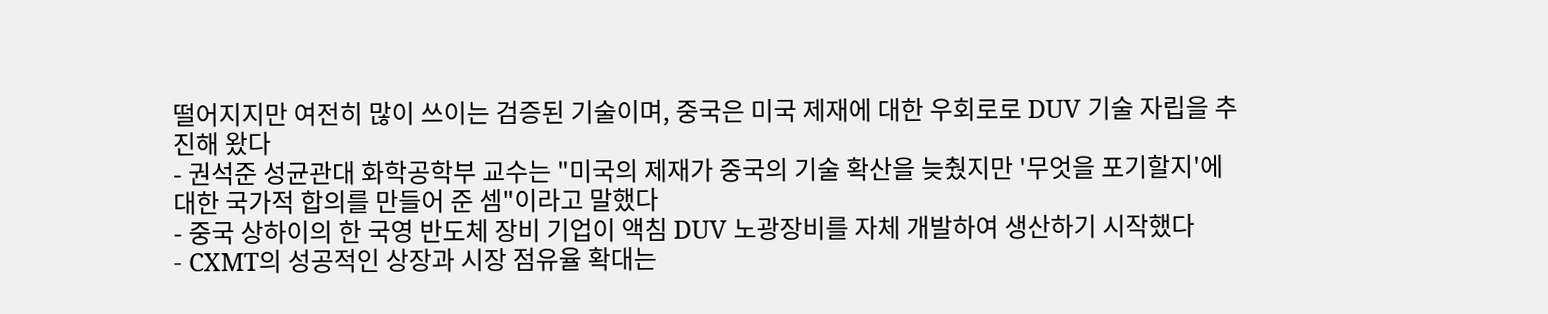떨어지지만 여전히 많이 쓰이는 검증된 기술이며, 중국은 미국 제재에 대한 우회로로 DUV 기술 자립을 추진해 왔다
- 권석준 성균관대 화학공학부 교수는 "미국의 제재가 중국의 기술 확산을 늦췄지만 '무엇을 포기할지'에 대한 국가적 합의를 만들어 준 셈"이라고 말했다
- 중국 상하이의 한 국영 반도체 장비 기업이 액침 DUV 노광장비를 자체 개발하여 생산하기 시작했다
- CXMT의 성공적인 상장과 시장 점유율 확대는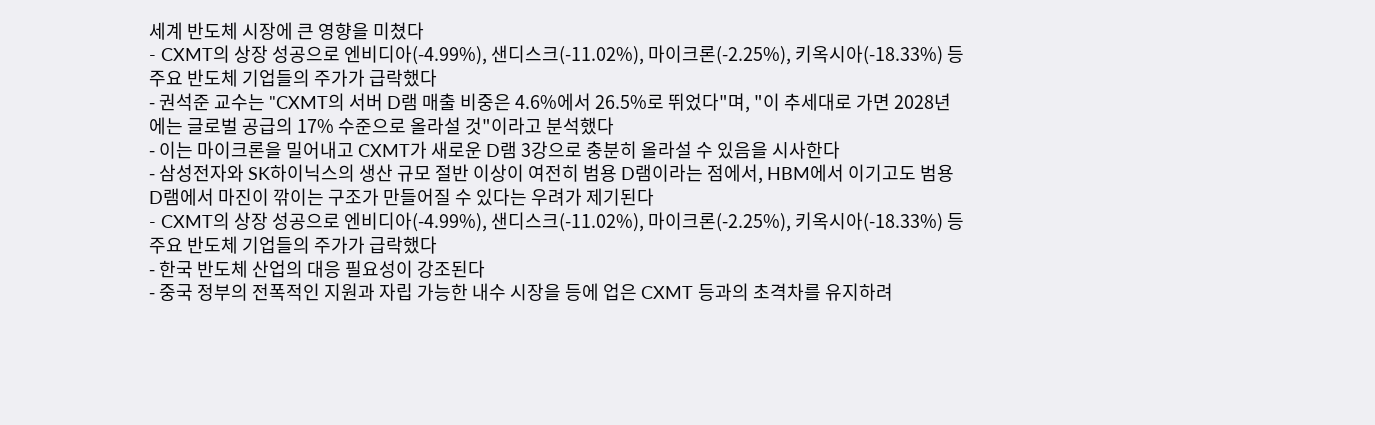세계 반도체 시장에 큰 영향을 미쳤다
- CXMT의 상장 성공으로 엔비디아(-4.99%), 샌디스크(-11.02%), 마이크론(-2.25%), 키옥시아(-18.33%) 등 주요 반도체 기업들의 주가가 급락했다
- 권석준 교수는 "CXMT의 서버 D램 매출 비중은 4.6%에서 26.5%로 뛰었다"며, "이 추세대로 가면 2028년에는 글로벌 공급의 17% 수준으로 올라설 것"이라고 분석했다
- 이는 마이크론을 밀어내고 CXMT가 새로운 D램 3강으로 충분히 올라설 수 있음을 시사한다
- 삼성전자와 SK하이닉스의 생산 규모 절반 이상이 여전히 범용 D램이라는 점에서, HBM에서 이기고도 범용 D램에서 마진이 깎이는 구조가 만들어질 수 있다는 우려가 제기된다
- CXMT의 상장 성공으로 엔비디아(-4.99%), 샌디스크(-11.02%), 마이크론(-2.25%), 키옥시아(-18.33%) 등 주요 반도체 기업들의 주가가 급락했다
- 한국 반도체 산업의 대응 필요성이 강조된다
- 중국 정부의 전폭적인 지원과 자립 가능한 내수 시장을 등에 업은 CXMT 등과의 초격차를 유지하려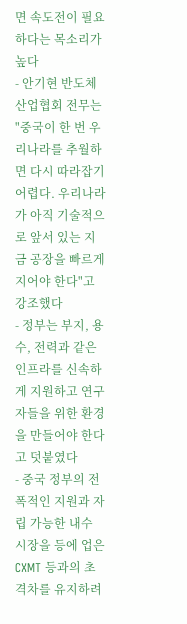면 속도전이 필요하다는 목소리가 높다
- 안기현 반도체산업협회 전무는 "중국이 한 번 우리나라를 추월하면 다시 따라잡기 어렵다. 우리나라가 아직 기술적으로 앞서 있는 지금 공장을 빠르게 지어야 한다"고 강조했다
- 정부는 부지, 용수, 전력과 같은 인프라를 신속하게 지원하고 연구자들을 위한 환경을 만들어야 한다고 덧붙였다
- 중국 정부의 전폭적인 지원과 자립 가능한 내수 시장을 등에 업은 CXMT 등과의 초격차를 유지하려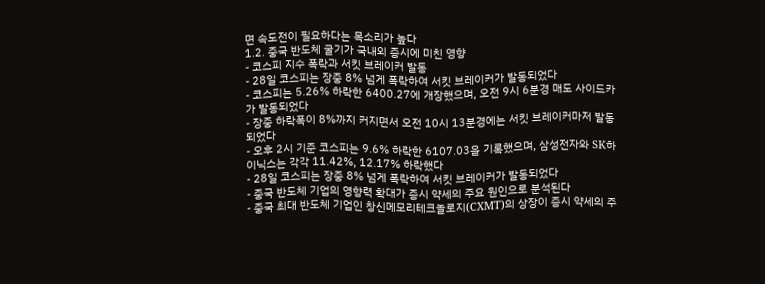면 속도전이 필요하다는 목소리가 높다
1.2. 중국 반도체 굴기가 국내외 증시에 미친 영향
- 코스피 지수 폭락과 서킷 브레이커 발동
- 28일 코스피는 장중 8% 넘게 폭락하여 서킷 브레이커가 발동되었다
- 코스피는 5.26% 하락한 6400.27에 개장했으며, 오전 9시 6분경 매도 사이드카가 발동되었다
- 장중 하락폭이 8%까지 커지면서 오전 10시 13분경에는 서킷 브레이커마저 발동되었다
- 오후 2시 기준 코스피는 9.6% 하락한 6107.03을 기록했으며, 삼성전자와 SK하이닉스는 각각 11.42%, 12.17% 하락했다
- 28일 코스피는 장중 8% 넘게 폭락하여 서킷 브레이커가 발동되었다
- 중국 반도체 기업의 영향력 확대가 증시 약세의 주요 원인으로 분석된다
- 중국 최대 반도체 기업인 창신메모리테크놀로지(CXMT)의 상장이 증시 약세의 주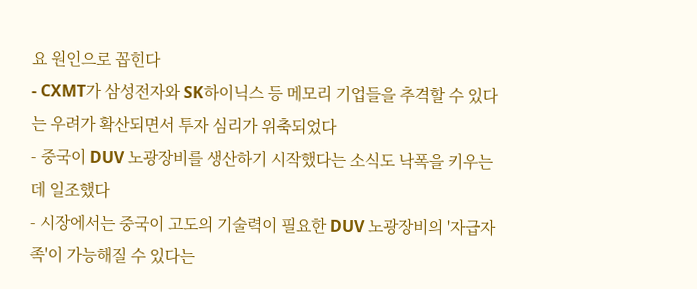요 원인으로 꼽힌다
- CXMT가 삼성전자와 SK하이닉스 등 메모리 기업들을 추격할 수 있다는 우려가 확산되면서 투자 심리가 위축되었다
- 중국이 DUV 노광장비를 생산하기 시작했다는 소식도 낙폭을 키우는 데 일조했다
- 시장에서는 중국이 고도의 기술력이 필요한 DUV 노광장비의 '자급자족'이 가능해질 수 있다는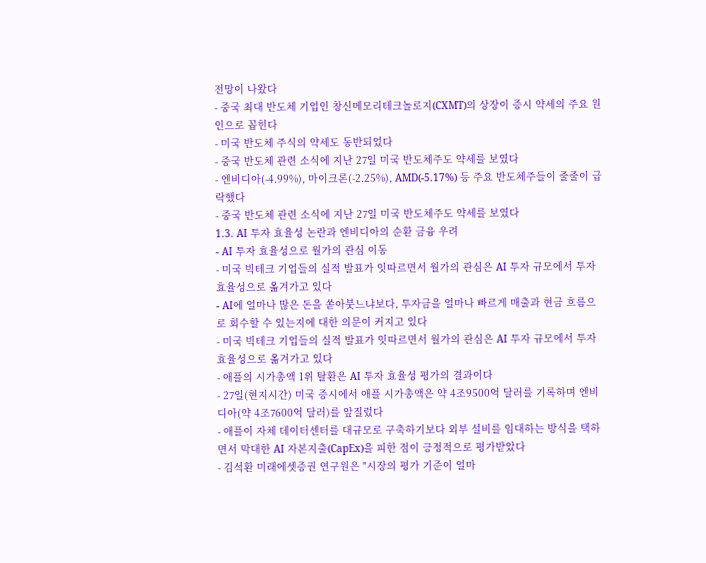전망이 나왔다
- 중국 최대 반도체 기업인 창신메모리테크놀로지(CXMT)의 상장이 증시 약세의 주요 원인으로 꼽힌다
- 미국 반도체 주식의 약세도 동반되었다
- 중국 반도체 관련 소식에 지난 27일 미국 반도체주도 약세를 보였다
- 엔비디아(-4.99%), 마이크론(-2.25%), AMD(-5.17%) 등 주요 반도체주들이 줄줄이 급락했다
- 중국 반도체 관련 소식에 지난 27일 미국 반도체주도 약세를 보였다
1.3. AI 투자 효율성 논란과 엔비디아의 순환 금융 우려
- AI 투자 효율성으로 월가의 관심 이동
- 미국 빅테크 기업들의 실적 발표가 잇따르면서 월가의 관심은 AI 투자 규모에서 투자 효율성으로 옮겨가고 있다
- AI에 얼마나 많은 돈을 쏟아붓느냐보다, 투자금을 얼마나 빠르게 매출과 현금 흐름으로 회수할 수 있는지에 대한 의문이 커지고 있다
- 미국 빅테크 기업들의 실적 발표가 잇따르면서 월가의 관심은 AI 투자 규모에서 투자 효율성으로 옮겨가고 있다
- 애플의 시가총액 1위 탈환은 AI 투자 효율성 평가의 결과이다
- 27일(현지시간) 미국 증시에서 애플 시가총액은 약 4조9500억 달러를 기록하며 엔비디아(약 4조7600억 달러)를 앞질렀다
- 애플이 자체 데이터센터를 대규모로 구축하기보다 외부 설비를 임대하는 방식을 택하면서 막대한 AI 자본지출(CapEx)을 피한 점이 긍정적으로 평가받았다
- 김석환 미래에셋증권 연구원은 "시장의 평가 기준이 얼마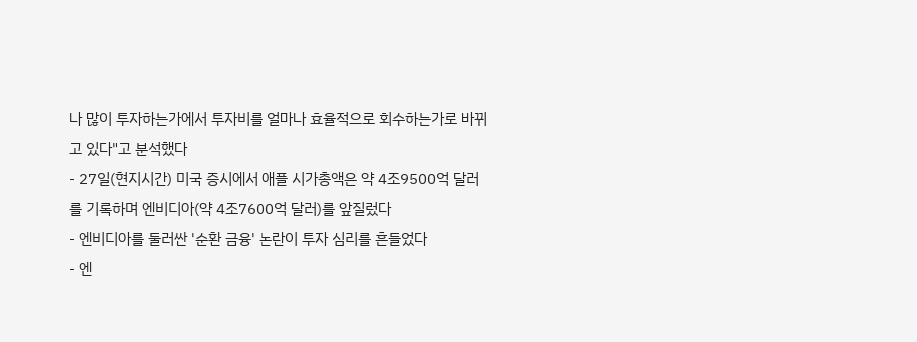나 많이 투자하는가에서 투자비를 얼마나 효율적으로 회수하는가로 바뀌고 있다"고 분석했다
- 27일(현지시간) 미국 증시에서 애플 시가총액은 약 4조9500억 달러를 기록하며 엔비디아(약 4조7600억 달러)를 앞질렀다
- 엔비디아를 둘러싼 '순환 금융' 논란이 투자 심리를 흔들었다
- 엔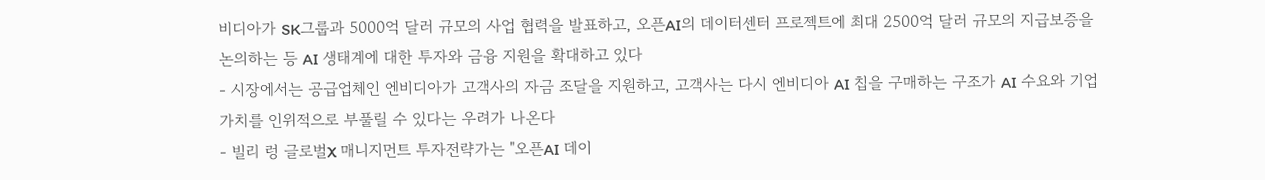비디아가 SK그룹과 5000억 달러 규모의 사업 협력을 발표하고, 오픈AI의 데이터센터 프로젝트에 최대 2500억 달러 규모의 지급보증을 논의하는 등 AI 생태계에 대한 투자와 금융 지원을 확대하고 있다
- 시장에서는 공급업체인 엔비디아가 고객사의 자금 조달을 지원하고, 고객사는 다시 엔비디아 AI 칩을 구매하는 구조가 AI 수요와 기업가치를 인위적으로 부풀릴 수 있다는 우려가 나온다
- 빌리 렁 글로벌X 매니지먼트 투자전략가는 "오픈AI 데이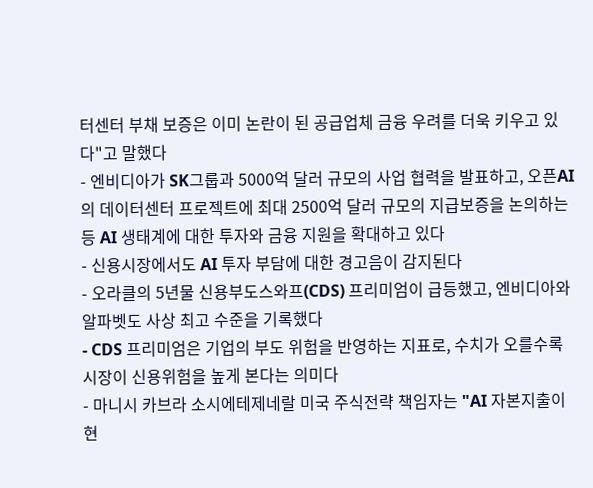터센터 부채 보증은 이미 논란이 된 공급업체 금융 우려를 더욱 키우고 있다"고 말했다
- 엔비디아가 SK그룹과 5000억 달러 규모의 사업 협력을 발표하고, 오픈AI의 데이터센터 프로젝트에 최대 2500억 달러 규모의 지급보증을 논의하는 등 AI 생태계에 대한 투자와 금융 지원을 확대하고 있다
- 신용시장에서도 AI 투자 부담에 대한 경고음이 감지된다
- 오라클의 5년물 신용부도스와프(CDS) 프리미엄이 급등했고, 엔비디아와 알파벳도 사상 최고 수준을 기록했다
- CDS 프리미엄은 기업의 부도 위험을 반영하는 지표로, 수치가 오를수록 시장이 신용위험을 높게 본다는 의미다
- 마니시 카브라 소시에테제네랄 미국 주식전략 책임자는 "AI 자본지출이 현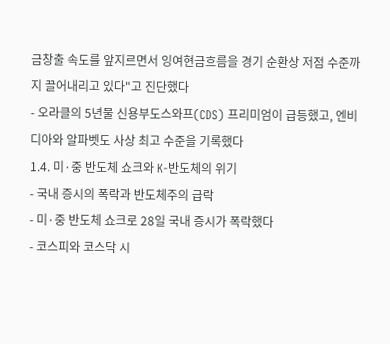금창출 속도를 앞지르면서 잉여현금흐름을 경기 순환상 저점 수준까지 끌어내리고 있다"고 진단했다
- 오라클의 5년물 신용부도스와프(CDS) 프리미엄이 급등했고, 엔비디아와 알파벳도 사상 최고 수준을 기록했다
1.4. 미·중 반도체 쇼크와 K-반도체의 위기
- 국내 증시의 폭락과 반도체주의 급락
- 미·중 반도체 쇼크로 28일 국내 증시가 폭락했다
- 코스피와 코스닥 시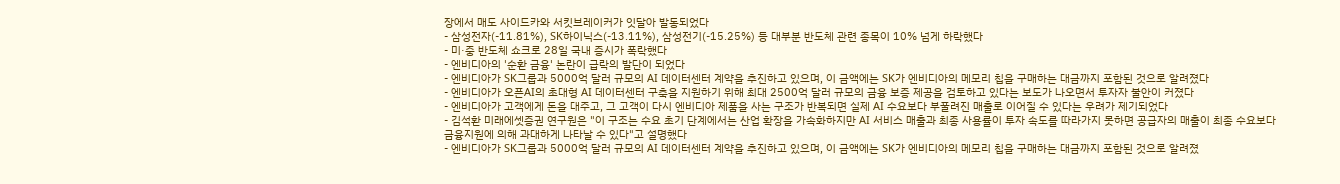장에서 매도 사이드카와 서킷브레이커가 잇달아 발동되었다
- 삼성전자(-11.81%), SK하이닉스(-13.11%), 삼성전기(-15.25%) 등 대부분 반도체 관련 종목이 10% 넘게 하락했다
- 미·중 반도체 쇼크로 28일 국내 증시가 폭락했다
- 엔비디아의 '순환 금융' 논란이 급락의 발단이 되었다
- 엔비디아가 SK그룹과 5000억 달러 규모의 AI 데이터센터 계약을 추진하고 있으며, 이 금액에는 SK가 엔비디아의 메모리 칩을 구매하는 대금까지 포함된 것으로 알려졌다
- 엔비디아가 오픈AI의 초대형 AI 데이터센터 구축을 지원하기 위해 최대 2500억 달러 규모의 금융 보증 제공을 검토하고 있다는 보도가 나오면서 투자자 불안이 커졌다
- 엔비디아가 고객에게 돈을 대주고, 그 고객이 다시 엔비디아 제품을 사는 구조가 반복되면 실제 AI 수요보다 부풀려진 매출로 이어질 수 있다는 우려가 제기되었다
- 김석환 미래에셋증권 연구원은 "이 구조는 수요 초기 단계에서는 산업 확장을 가속화하지만 AI 서비스 매출과 최종 사용률이 투자 속도를 따라가지 못하면 공급자의 매출이 최종 수요보다 금융지원에 의해 과대하게 나타날 수 있다"고 설명했다
- 엔비디아가 SK그룹과 5000억 달러 규모의 AI 데이터센터 계약을 추진하고 있으며, 이 금액에는 SK가 엔비디아의 메모리 칩을 구매하는 대금까지 포함된 것으로 알려졌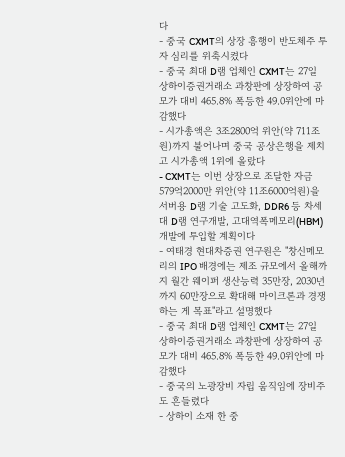다
- 중국 CXMT의 상장 흥행이 반도체주 투자 심리를 위축시켰다
- 중국 최대 D램 업체인 CXMT는 27일 상하이증권거래소 과창판에 상장하여 공모가 대비 465.8% 폭등한 49.0위안에 마감했다
- 시가총액은 3조2800억 위안(약 711조원)까지 불어나며 중국 공상은행을 제치고 시가총액 1위에 올랐다
- CXMT는 이번 상장으로 조달한 자금 579억2000만 위안(약 11조6000억원)을 서버용 D램 기술 고도화, DDR6 등 차세대 D램 연구개발, 고대역폭메모리(HBM) 개발에 투입할 계획이다
- 여태경 현대차증권 연구원은 "창신메모리의 IPO 배경에는 제조 규모에서 올해까지 월간 웨이퍼 생산능력 35만장, 2030년까지 60만장으로 확대해 마이크론과 경쟁하는 게 목표"라고 설명했다
- 중국 최대 D램 업체인 CXMT는 27일 상하이증권거래소 과창판에 상장하여 공모가 대비 465.8% 폭등한 49.0위안에 마감했다
- 중국의 노광장비 자립 움직임에 장비주도 흔들렸다
- 상하이 소재 한 중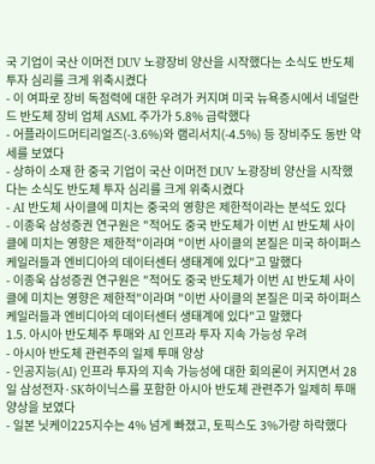국 기업이 국산 이머전 DUV 노광장비 양산을 시작했다는 소식도 반도체 투자 심리를 크게 위축시켰다
- 이 여파로 장비 독점력에 대한 우려가 커지며 미국 뉴욕증시에서 네덜란드 반도체 장비 업체 ASML 주가가 5.8% 급락했다
- 어플라이드머티리얼즈(-3.6%)와 램리서치(-4.5%) 등 장비주도 동반 약세를 보였다
- 상하이 소재 한 중국 기업이 국산 이머전 DUV 노광장비 양산을 시작했다는 소식도 반도체 투자 심리를 크게 위축시켰다
- AI 반도체 사이클에 미치는 중국의 영향은 제한적이라는 분석도 있다
- 이종욱 삼성증권 연구원은 "적어도 중국 반도체가 이번 AI 반도체 사이클에 미치는 영향은 제한적"이라며 "이번 사이클의 본질은 미국 하이퍼스케일러들과 엔비디아의 데이터센터 생태계에 있다"고 말했다
- 이종욱 삼성증권 연구원은 "적어도 중국 반도체가 이번 AI 반도체 사이클에 미치는 영향은 제한적"이라며 "이번 사이클의 본질은 미국 하이퍼스케일러들과 엔비디아의 데이터센터 생태계에 있다"고 말했다
1.5. 아시아 반도체주 투매와 AI 인프라 투자 지속 가능성 우려
- 아시아 반도체 관련주의 일제 투매 양상
- 인공지능(AI) 인프라 투자의 지속 가능성에 대한 회의론이 커지면서 28일 삼성전자·SK하이닉스를 포함한 아시아 반도체 관련주가 일제히 투매 양상을 보였다
- 일본 닛케이225지수는 4% 넘게 빠졌고, 토픽스도 3%가량 하락했다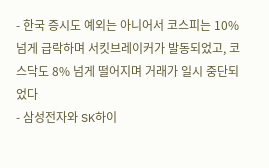- 한국 증시도 예외는 아니어서 코스피는 10% 넘게 급락하며 서킷브레이커가 발동되었고, 코스닥도 8% 넘게 떨어지며 거래가 일시 중단되었다
- 삼성전자와 SK하이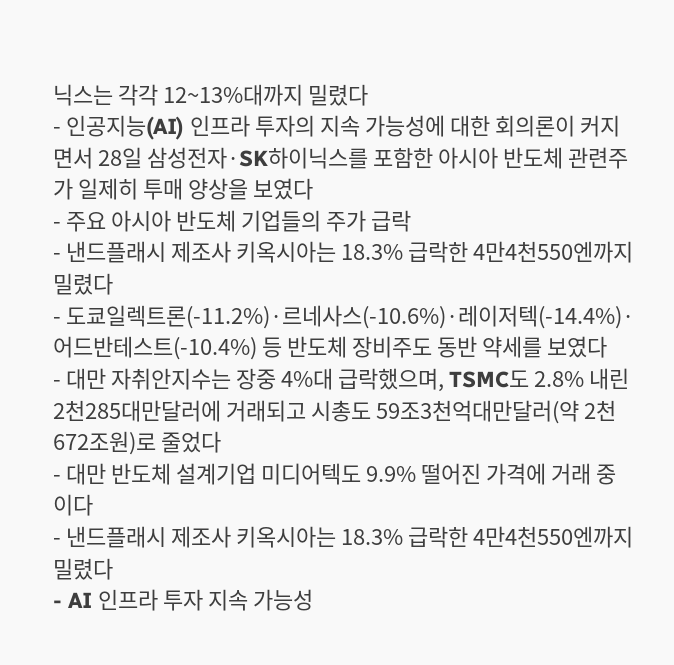닉스는 각각 12~13%대까지 밀렸다
- 인공지능(AI) 인프라 투자의 지속 가능성에 대한 회의론이 커지면서 28일 삼성전자·SK하이닉스를 포함한 아시아 반도체 관련주가 일제히 투매 양상을 보였다
- 주요 아시아 반도체 기업들의 주가 급락
- 낸드플래시 제조사 키옥시아는 18.3% 급락한 4만4천550엔까지 밀렸다
- 도쿄일렉트론(-11.2%)·르네사스(-10.6%)·레이저텍(-14.4%)·어드반테스트(-10.4%) 등 반도체 장비주도 동반 약세를 보였다
- 대만 자취안지수는 장중 4%대 급락했으며, TSMC도 2.8% 내린 2천285대만달러에 거래되고 시총도 59조3천억대만달러(약 2천672조원)로 줄었다
- 대만 반도체 설계기업 미디어텍도 9.9% 떨어진 가격에 거래 중이다
- 낸드플래시 제조사 키옥시아는 18.3% 급락한 4만4천550엔까지 밀렸다
- AI 인프라 투자 지속 가능성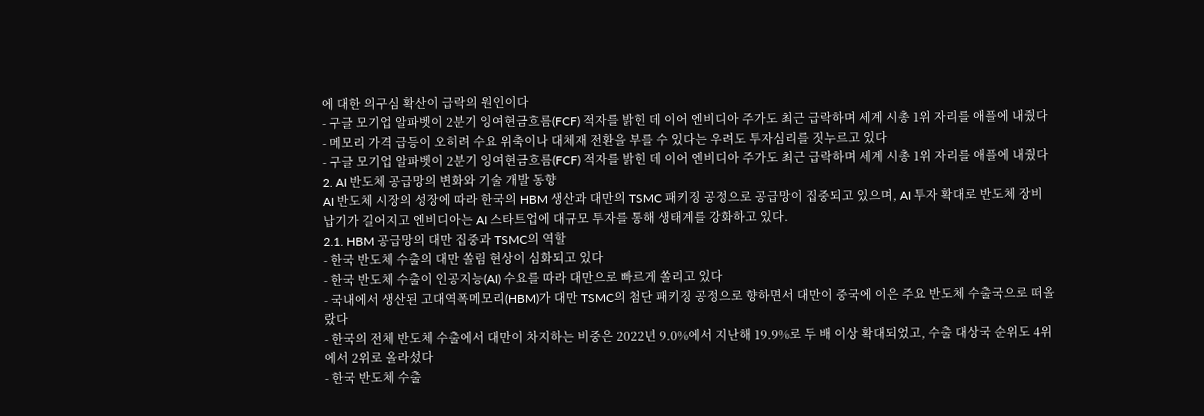에 대한 의구심 확산이 급락의 원인이다
- 구글 모기업 알파벳이 2분기 잉여현금흐름(FCF) 적자를 밝힌 데 이어 엔비디아 주가도 최근 급락하며 세계 시총 1위 자리를 애플에 내줬다
- 메모리 가격 급등이 오히려 수요 위축이나 대체재 전환을 부를 수 있다는 우려도 투자심리를 짓누르고 있다
- 구글 모기업 알파벳이 2분기 잉여현금흐름(FCF) 적자를 밝힌 데 이어 엔비디아 주가도 최근 급락하며 세계 시총 1위 자리를 애플에 내줬다
2. AI 반도체 공급망의 변화와 기술 개발 동향
AI 반도체 시장의 성장에 따라 한국의 HBM 생산과 대만의 TSMC 패키징 공정으로 공급망이 집중되고 있으며, AI 투자 확대로 반도체 장비 납기가 길어지고 엔비디아는 AI 스타트업에 대규모 투자를 통해 생태계를 강화하고 있다.
2.1. HBM 공급망의 대만 집중과 TSMC의 역할
- 한국 반도체 수출의 대만 쏠림 현상이 심화되고 있다
- 한국 반도체 수출이 인공지능(AI) 수요를 따라 대만으로 빠르게 쏠리고 있다
- 국내에서 생산된 고대역폭메모리(HBM)가 대만 TSMC의 첨단 패키징 공정으로 향하면서 대만이 중국에 이은 주요 반도체 수출국으로 떠올랐다
- 한국의 전체 반도체 수출에서 대만이 차지하는 비중은 2022년 9.0%에서 지난해 19.9%로 두 배 이상 확대되었고, 수출 대상국 순위도 4위에서 2위로 올라섰다
- 한국 반도체 수출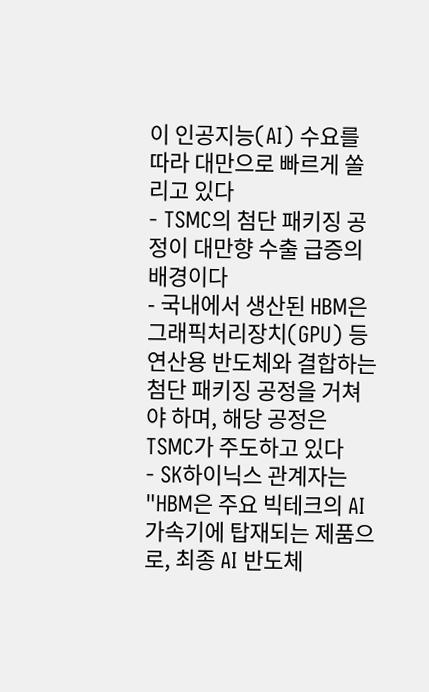이 인공지능(AI) 수요를 따라 대만으로 빠르게 쏠리고 있다
- TSMC의 첨단 패키징 공정이 대만향 수출 급증의 배경이다
- 국내에서 생산된 HBM은 그래픽처리장치(GPU) 등 연산용 반도체와 결합하는 첨단 패키징 공정을 거쳐야 하며, 해당 공정은 TSMC가 주도하고 있다
- SK하이닉스 관계자는 "HBM은 주요 빅테크의 AI 가속기에 탑재되는 제품으로, 최종 AI 반도체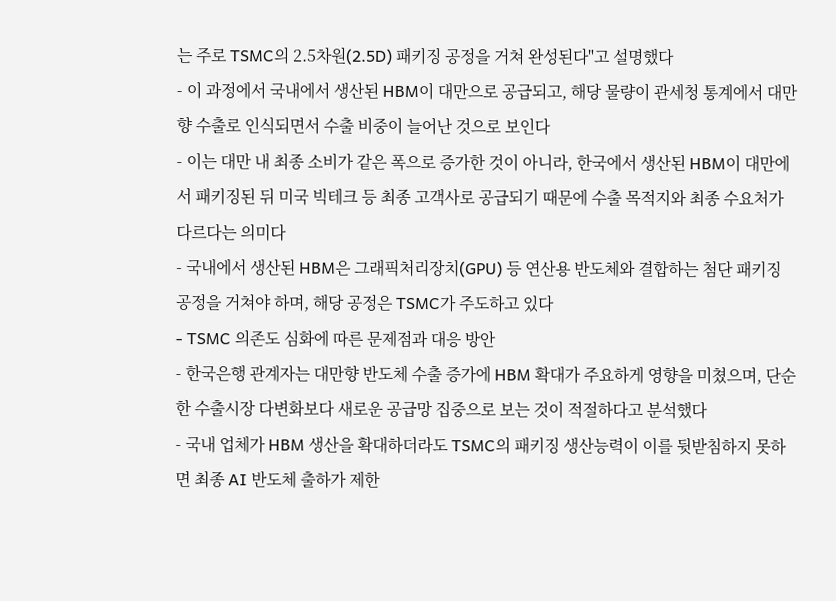는 주로 TSMC의 2.5차원(2.5D) 패키징 공정을 거쳐 완성된다"고 설명했다
- 이 과정에서 국내에서 생산된 HBM이 대만으로 공급되고, 해당 물량이 관세청 통계에서 대만향 수출로 인식되면서 수출 비중이 늘어난 것으로 보인다
- 이는 대만 내 최종 소비가 같은 폭으로 증가한 것이 아니라, 한국에서 생산된 HBM이 대만에서 패키징된 뒤 미국 빅테크 등 최종 고객사로 공급되기 때문에 수출 목적지와 최종 수요처가 다르다는 의미다
- 국내에서 생산된 HBM은 그래픽처리장치(GPU) 등 연산용 반도체와 결합하는 첨단 패키징 공정을 거쳐야 하며, 해당 공정은 TSMC가 주도하고 있다
- TSMC 의존도 심화에 따른 문제점과 대응 방안
- 한국은행 관계자는 대만향 반도체 수출 증가에 HBM 확대가 주요하게 영향을 미쳤으며, 단순한 수출시장 다변화보다 새로운 공급망 집중으로 보는 것이 적절하다고 분석했다
- 국내 업체가 HBM 생산을 확대하더라도 TSMC의 패키징 생산능력이 이를 뒷받침하지 못하면 최종 AI 반도체 출하가 제한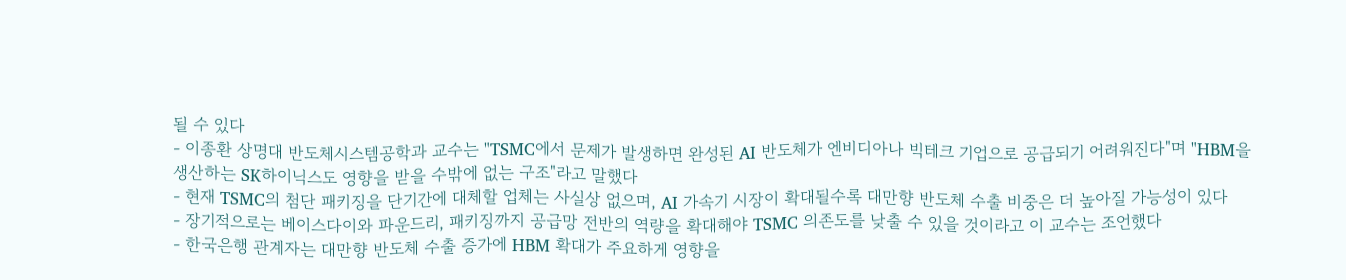될 수 있다
- 이종환 상명대 반도체시스템공학과 교수는 "TSMC에서 문제가 발생하면 완성된 AI 반도체가 엔비디아나 빅테크 기업으로 공급되기 어려워진다"며 "HBM을 생산하는 SK하이닉스도 영향을 받을 수밖에 없는 구조"라고 말했다
- 현재 TSMC의 첨단 패키징을 단기간에 대체할 업체는 사실상 없으며, AI 가속기 시장이 확대될수록 대만향 반도체 수출 비중은 더 높아질 가능성이 있다
- 장기적으로는 베이스다이와 파운드리, 패키징까지 공급망 전반의 역량을 확대해야 TSMC 의존도를 낮출 수 있을 것이라고 이 교수는 조언했다
- 한국은행 관계자는 대만향 반도체 수출 증가에 HBM 확대가 주요하게 영향을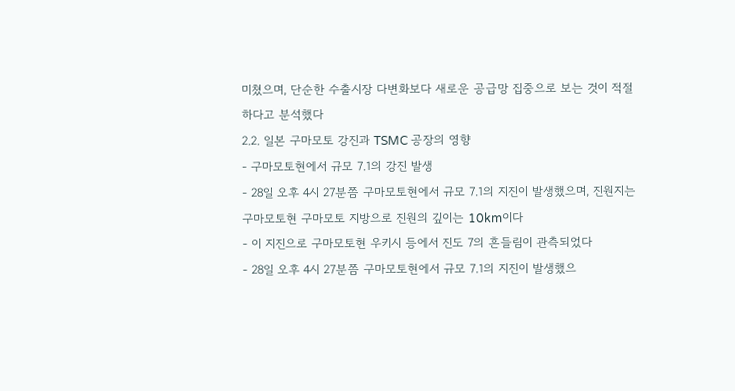미쳤으며, 단순한 수출시장 다변화보다 새로운 공급망 집중으로 보는 것이 적절하다고 분석했다
2.2. 일본 구마모토 강진과 TSMC 공장의 영향
- 구마모토현에서 규모 7.1의 강진 발생
- 28일 오후 4시 27분쯤 구마모토현에서 규모 7.1의 지진이 발생했으며, 진원지는 구마모토현 구마모토 지방으로 진원의 깊이는 10km이다
- 이 지진으로 구마모토현 우키시 등에서 진도 7의 흔들림이 관측되었다
- 28일 오후 4시 27분쯤 구마모토현에서 규모 7.1의 지진이 발생했으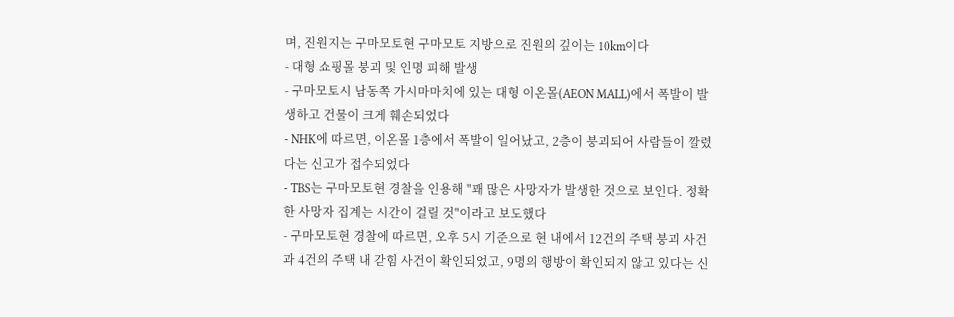며, 진원지는 구마모토현 구마모토 지방으로 진원의 깊이는 10km이다
- 대형 쇼핑몰 붕괴 및 인명 피해 발생
- 구마모토시 남동쪽 가시마마치에 있는 대형 이온몰(AEON MALL)에서 폭발이 발생하고 건물이 크게 훼손되었다
- NHK에 따르면, 이온몰 1층에서 폭발이 일어났고, 2층이 붕괴되어 사람들이 깔렸다는 신고가 접수되었다
- TBS는 구마모토현 경찰을 인용해 "꽤 많은 사망자가 발생한 것으로 보인다. 정확한 사망자 집계는 시간이 걸릴 것"이라고 보도했다
- 구마모토현 경찰에 따르면, 오후 5시 기준으로 현 내에서 12건의 주택 붕괴 사건과 4건의 주택 내 갇힘 사건이 확인되었고, 9명의 행방이 확인되지 않고 있다는 신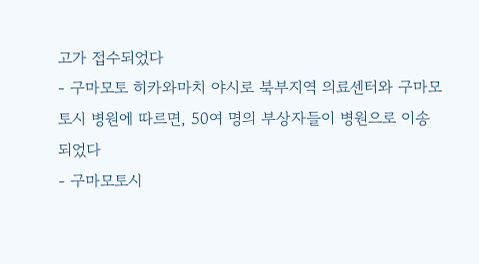고가 접수되었다
- 구마모토 히카와마치 야시로 북부지역 의료센터와 구마모토시 병원에 따르면, 50여 명의 부상자들이 병원으로 이송되었다
- 구마모토시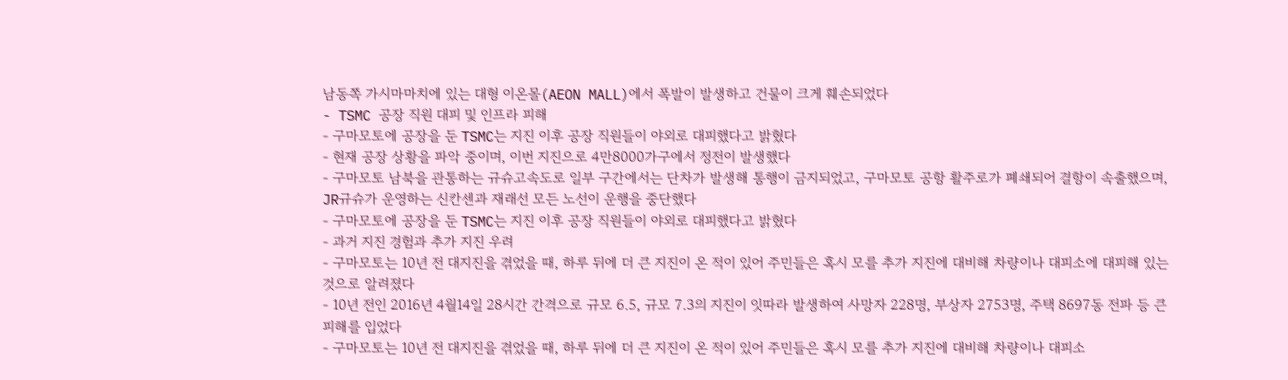남동쪽 가시마마치에 있는 대형 이온몰(AEON MALL)에서 폭발이 발생하고 건물이 크게 훼손되었다
- TSMC 공장 직원 대피 및 인프라 피해
- 구마모토에 공장을 둔 TSMC는 지진 이후 공장 직원들이 야외로 대피했다고 밝혔다
- 현재 공장 상황을 파악 중이며, 이번 지진으로 4만8000가구에서 정전이 발생했다
- 구마모토 남북을 관통하는 규슈고속도로 일부 구간에서는 단차가 발생해 통행이 금지되었고, 구마모토 공항 활주로가 폐쇄되어 결항이 속출했으며, JR규슈가 운영하는 신칸센과 재래선 모든 노선이 운행을 중단했다
- 구마모토에 공장을 둔 TSMC는 지진 이후 공장 직원들이 야외로 대피했다고 밝혔다
- 과거 지진 경험과 추가 지진 우려
- 구마모토는 10년 전 대지진을 겪었을 때, 하루 뒤에 더 큰 지진이 온 적이 있어 주민들은 혹시 모를 추가 지진에 대비해 차량이나 대피소에 대피해 있는 것으로 알려졌다
- 10년 전인 2016년 4월14일 28시간 간격으로 규모 6.5, 규모 7.3의 지진이 잇따라 발생하여 사망자 228명, 부상자 2753명, 주택 8697동 전파 등 큰 피해를 입었다
- 구마모토는 10년 전 대지진을 겪었을 때, 하루 뒤에 더 큰 지진이 온 적이 있어 주민들은 혹시 모를 추가 지진에 대비해 차량이나 대피소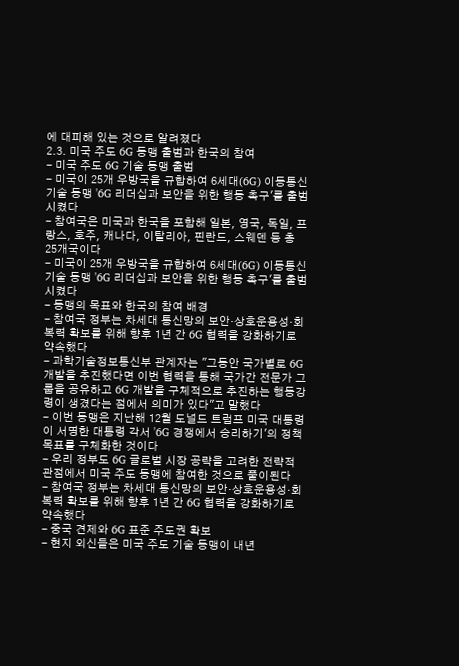에 대피해 있는 것으로 알려졌다
2.3. 미국 주도 6G 동맹 출범과 한국의 참여
- 미국 주도 6G 기술 동맹 출범
- 미국이 25개 우방국을 규합하여 6세대(6G) 이동통신 기술 동맹 '6G 리더십과 보안을 위한 행동 촉구'를 출범시켰다
- 참여국은 미국과 한국을 포함해 일본, 영국, 독일, 프랑스, 호주, 캐나다, 이탈리아, 핀란드, 스웨덴 등 총 25개국이다
- 미국이 25개 우방국을 규합하여 6세대(6G) 이동통신 기술 동맹 '6G 리더십과 보안을 위한 행동 촉구'를 출범시켰다
- 동맹의 목표와 한국의 참여 배경
- 참여국 정부는 차세대 통신망의 보안·상호운용성·회복력 확보를 위해 향후 1년 간 6G 협력을 강화하기로 약속했다
- 과학기술정보통신부 관계자는 "그동안 국가별로 6G 개발을 추진했다면 이번 협력을 통해 국가간 전문가 그룹을 공유하고 6G 개발을 구체적으로 추진하는 행동강령이 생겼다는 점에서 의미가 있다"고 말했다
- 이번 동맹은 지난해 12월 도널드 트럼프 미국 대통령이 서명한 대통령 각서 '6G 경쟁에서 승리하기'의 정책 목표를 구체화한 것이다
- 우리 정부도 6G 글로벌 시장 공략을 고려한 전략적 관점에서 미국 주도 동맹에 참여한 것으로 풀이된다
- 참여국 정부는 차세대 통신망의 보안·상호운용성·회복력 확보를 위해 향후 1년 간 6G 협력을 강화하기로 약속했다
- 중국 견제와 6G 표준 주도권 확보
- 현지 외신들은 미국 주도 기술 동맹이 내년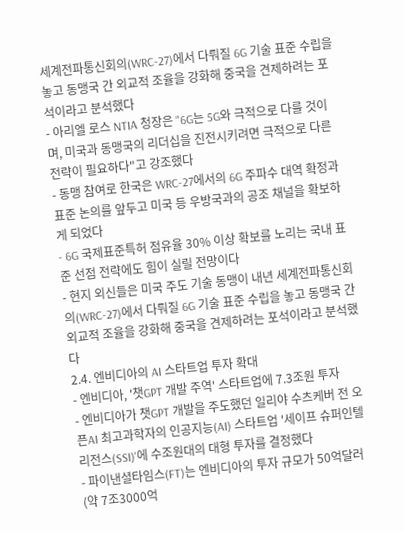세계전파통신회의(WRC-27)에서 다뤄질 6G 기술 표준 수립을 놓고 동맹국 간 외교적 조율을 강화해 중국을 견제하려는 포석이라고 분석했다
- 아리엘 로스 NTIA 청장은 "6G는 5G와 극적으로 다를 것이며, 미국과 동맹국의 리더십을 진전시키려면 극적으로 다른 전략이 필요하다"고 강조했다
- 동맹 참여로 한국은 WRC-27에서의 6G 주파수 대역 확정과 표준 논의를 앞두고 미국 등 우방국과의 공조 채널을 확보하게 되었다
- 6G 국제표준특허 점유율 30% 이상 확보를 노리는 국내 표준 선점 전략에도 힘이 실릴 전망이다
- 현지 외신들은 미국 주도 기술 동맹이 내년 세계전파통신회의(WRC-27)에서 다뤄질 6G 기술 표준 수립을 놓고 동맹국 간 외교적 조율을 강화해 중국을 견제하려는 포석이라고 분석했다
2.4. 엔비디아의 AI 스타트업 투자 확대
- 엔비디아, '챗GPT 개발 주역' 스타트업에 7.3조원 투자
- 엔비디아가 챗GPT 개발을 주도했던 일리야 수츠케버 전 오픈AI 최고과학자의 인공지능(AI) 스타트업 '세이프 슈퍼인텔리전스(SSI)'에 수조원대의 대형 투자를 결정했다
- 파이낸셜타임스(FT)는 엔비디아의 투자 규모가 50억달러(약 7조3000억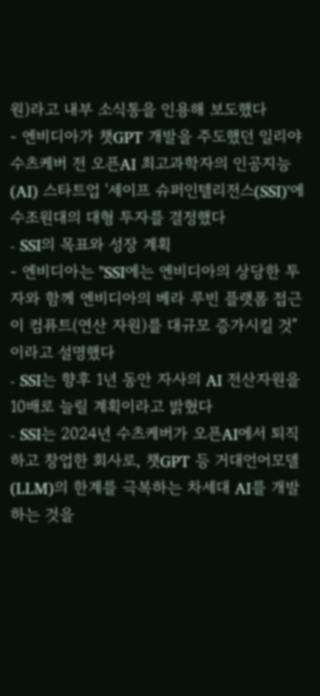원)라고 내부 소식통을 인용해 보도했다
- 엔비디아가 챗GPT 개발을 주도했던 일리야 수츠케버 전 오픈AI 최고과학자의 인공지능(AI) 스타트업 '세이프 슈퍼인텔리전스(SSI)'에 수조원대의 대형 투자를 결정했다
- SSI의 목표와 성장 계획
- 엔비디아는 "SSI에는 엔비디아의 상당한 투자와 함께 엔비디아의 베라 루빈 플랫폼 접근이 컴퓨트(연산 자원)를 대규모 증가시킬 것"이라고 설명했다
- SSI는 향후 1년 동안 자사의 AI 전산자원을 10배로 늘릴 계획이라고 밝혔다
- SSI는 2024년 수츠케버가 오픈AI에서 퇴직하고 창업한 회사로, 챗GPT 등 거대언어모델(LLM)의 한계를 극복하는 차세대 AI를 개발하는 것을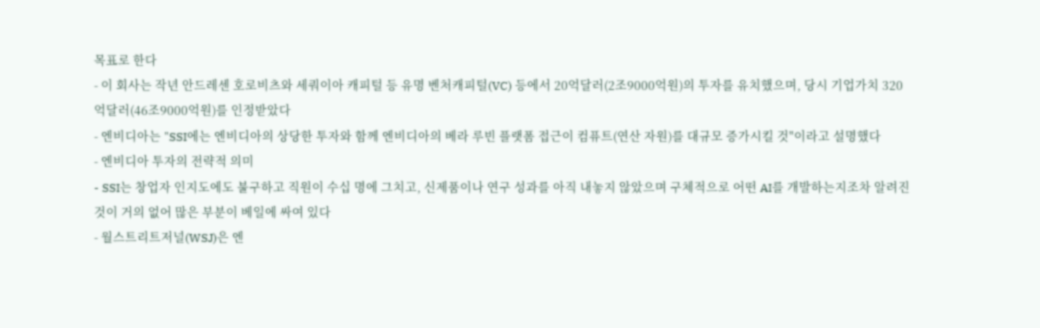목표로 한다
- 이 회사는 작년 안드레센 호로비츠와 세쿼이아 캐피털 등 유명 벤처캐피털(VC) 등에서 20억달러(2조9000억원)의 투자를 유치했으며, 당시 기업가치 320억달러(46조9000억원)를 인정받았다
- 엔비디아는 "SSI에는 엔비디아의 상당한 투자와 함께 엔비디아의 베라 루빈 플랫폼 접근이 컴퓨트(연산 자원)를 대규모 증가시킬 것"이라고 설명했다
- 엔비디아 투자의 전략적 의미
- SSI는 창업자 인지도에도 불구하고 직원이 수십 명에 그치고, 신제품이나 연구 성과를 아직 내놓지 않았으며 구체적으로 어떤 AI를 개발하는지조차 알려진 것이 거의 없어 많은 부분이 베일에 싸여 있다
- 월스트리트저널(WSJ)은 엔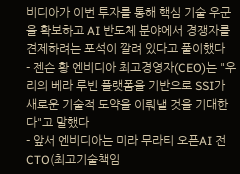비디아가 이번 투자를 통해 핵심 기술 우군을 확보하고 AI 반도체 분야에서 경쟁자를 견제하려는 포석이 깔려 있다고 풀이했다
- 젠슨 황 엔비디아 최고경영자(CEO)는 "우리의 베라 루빈 플랫폼을 기반으로 SSI가 새로운 기술적 도약을 이뤄낼 것을 기대한다"고 말했다
- 앞서 엔비디아는 미라 무라티 오픈AI 전 CTO(최고기술책임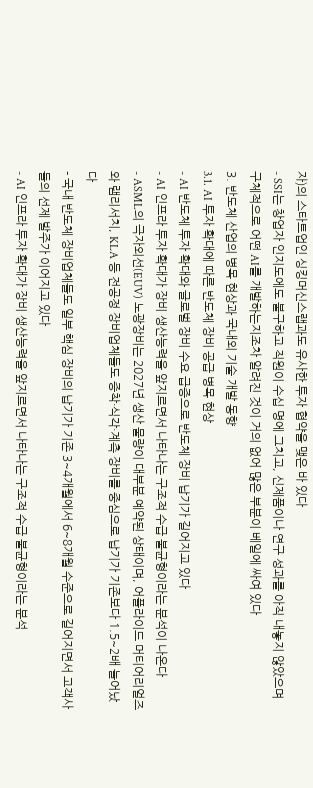자)의 스타트업인 싱킹머신스랩과도 유사한 투자 협약을 맺은 바 있다
- SSI는 창업자 인지도에도 불구하고 직원이 수십 명에 그치고, 신제품이나 연구 성과를 아직 내놓지 않았으며 구체적으로 어떤 AI를 개발하는지조차 알려진 것이 거의 없어 많은 부분이 베일에 싸여 있다
3. 반도체 산업의 병목 현상과 국내외 기술 개발 동향
3.1. AI 투자 확대에 따른 반도체 장비 공급 병목 현상
- AI 반도체 투자 확대와 글로벌 장비 수요 급증으로 반도체 장비 납기가 길어지고 있다
- AI 인프라 투자 확대가 장비 생산능력을 앞지르면서 나타나는 구조적 수급 불균형이라는 분석이 나온다
- ASML의 극자외선(EUV) 노광장비는 2027년 생산 물량이 대부분 예약된 상태이며, 어플라이드 머티어리얼즈와 램리서치, KLA 등 전공정 장비업체들도 증착·식각·계측 장비를 중심으로 납기가 기존보다 1.5~2배 늘어났다
- 국내 반도체 장비업체들도 일부 핵심 장비의 납기가 기존 3~4개월에서 6~8개월 수준으로 길어지면서 고객사들의 선제 발주가 이어지고 있다
- AI 인프라 투자 확대가 장비 생산능력을 앞지르면서 나타나는 구조적 수급 불균형이라는 분석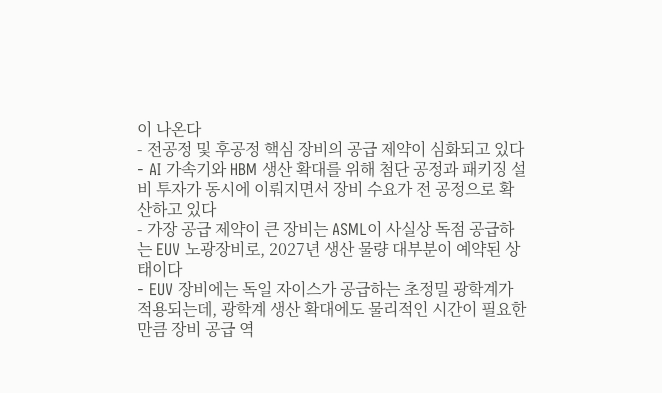이 나온다
- 전공정 및 후공정 핵심 장비의 공급 제약이 심화되고 있다
- AI 가속기와 HBM 생산 확대를 위해 첨단 공정과 패키징 설비 투자가 동시에 이뤄지면서 장비 수요가 전 공정으로 확산하고 있다
- 가장 공급 제약이 큰 장비는 ASML이 사실상 독점 공급하는 EUV 노광장비로, 2027년 생산 물량 대부분이 예약된 상태이다
- EUV 장비에는 독일 자이스가 공급하는 초정밀 광학계가 적용되는데, 광학계 생산 확대에도 물리적인 시간이 필요한 만큼 장비 공급 역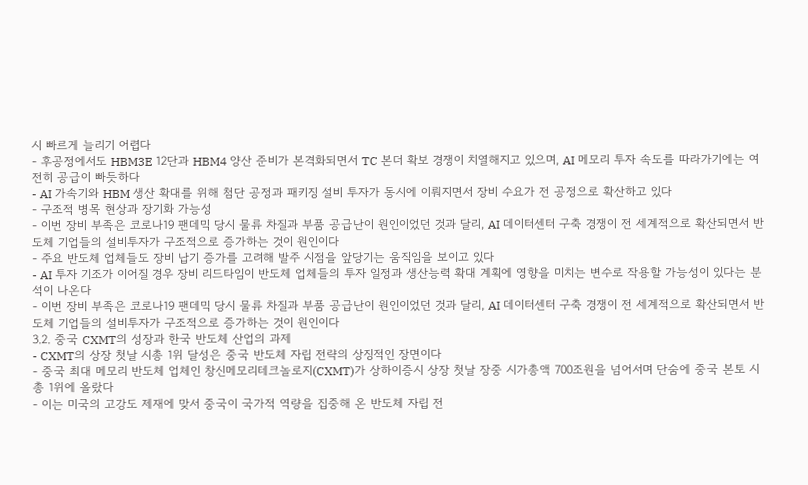시 빠르게 늘리기 어렵다
- 후공정에서도 HBM3E 12단과 HBM4 양산 준비가 본격화되면서 TC 본더 확보 경쟁이 치열해지고 있으며, AI 메모리 투자 속도를 따라가기에는 여전히 공급이 빠듯하다
- AI 가속기와 HBM 생산 확대를 위해 첨단 공정과 패키징 설비 투자가 동시에 이뤄지면서 장비 수요가 전 공정으로 확산하고 있다
- 구조적 병목 현상과 장기화 가능성
- 이번 장비 부족은 코로나19 팬데믹 당시 물류 차질과 부품 공급난이 원인이었던 것과 달리, AI 데이터센터 구축 경쟁이 전 세계적으로 확산되면서 반도체 기업들의 설비투자가 구조적으로 증가하는 것이 원인이다
- 주요 반도체 업체들도 장비 납기 증가를 고려해 발주 시점을 앞당기는 움직임을 보이고 있다
- AI 투자 기조가 이어질 경우 장비 리드타임이 반도체 업체들의 투자 일정과 생산능력 확대 계획에 영향을 미치는 변수로 작용할 가능성이 있다는 분석이 나온다
- 이번 장비 부족은 코로나19 팬데믹 당시 물류 차질과 부품 공급난이 원인이었던 것과 달리, AI 데이터센터 구축 경쟁이 전 세계적으로 확산되면서 반도체 기업들의 설비투자가 구조적으로 증가하는 것이 원인이다
3.2. 중국 CXMT의 성장과 한국 반도체 산업의 과제
- CXMT의 상장 첫날 시총 1위 달성은 중국 반도체 자립 전략의 상징적인 장면이다
- 중국 최대 메모리 반도체 업체인 창신메모리테크놀로지(CXMT)가 상하이증시 상장 첫날 장중 시가총액 700조원을 넘어서며 단숨에 중국 본토 시총 1위에 올랐다
- 이는 미국의 고강도 제재에 맞서 중국이 국가적 역량을 집중해 온 반도체 자립 전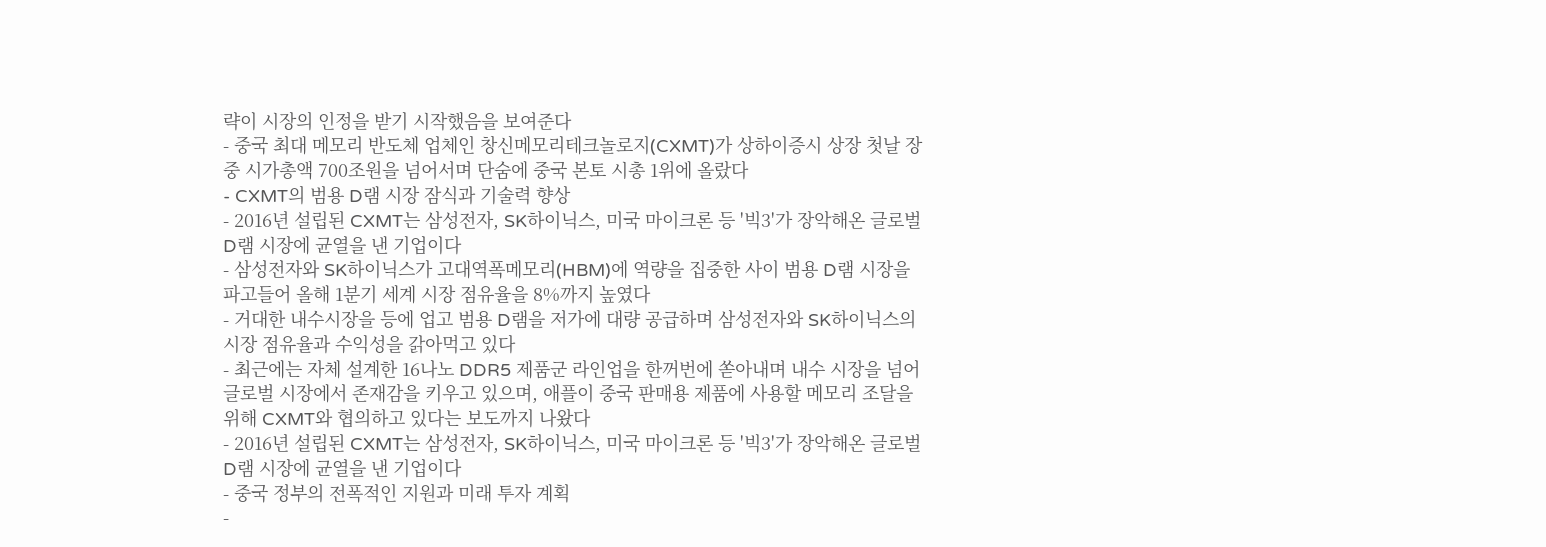략이 시장의 인정을 받기 시작했음을 보여준다
- 중국 최대 메모리 반도체 업체인 창신메모리테크놀로지(CXMT)가 상하이증시 상장 첫날 장중 시가총액 700조원을 넘어서며 단숨에 중국 본토 시총 1위에 올랐다
- CXMT의 범용 D램 시장 잠식과 기술력 향상
- 2016년 설립된 CXMT는 삼성전자, SK하이닉스, 미국 마이크론 등 '빅3'가 장악해온 글로벌 D램 시장에 균열을 낸 기업이다
- 삼성전자와 SK하이닉스가 고대역폭메모리(HBM)에 역량을 집중한 사이 범용 D램 시장을 파고들어 올해 1분기 세계 시장 점유율을 8%까지 높였다
- 거대한 내수시장을 등에 업고 범용 D램을 저가에 대량 공급하며 삼성전자와 SK하이닉스의 시장 점유율과 수익성을 갉아먹고 있다
- 최근에는 자체 설계한 16나노 DDR5 제품군 라인업을 한꺼번에 쏟아내며 내수 시장을 넘어 글로벌 시장에서 존재감을 키우고 있으며, 애플이 중국 판매용 제품에 사용할 메모리 조달을 위해 CXMT와 협의하고 있다는 보도까지 나왔다
- 2016년 설립된 CXMT는 삼성전자, SK하이닉스, 미국 마이크론 등 '빅3'가 장악해온 글로벌 D램 시장에 균열을 낸 기업이다
- 중국 정부의 전폭적인 지원과 미래 투자 계획
-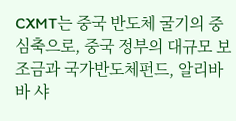CXMT는 중국 반도체 굴기의 중심축으로, 중국 정부의 대규모 보조금과 국가반도체펀드, 알리바바 샤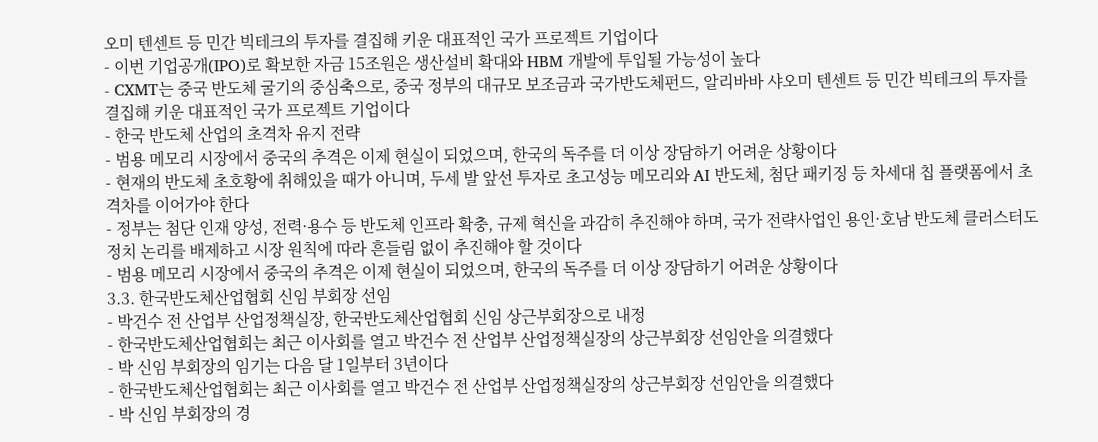오미 텐센트 등 민간 빅테크의 투자를 결집해 키운 대표적인 국가 프로젝트 기업이다
- 이번 기업공개(IPO)로 확보한 자금 15조원은 생산설비 확대와 HBM 개발에 투입될 가능성이 높다
- CXMT는 중국 반도체 굴기의 중심축으로, 중국 정부의 대규모 보조금과 국가반도체펀드, 알리바바 샤오미 텐센트 등 민간 빅테크의 투자를 결집해 키운 대표적인 국가 프로젝트 기업이다
- 한국 반도체 산업의 초격차 유지 전략
- 범용 메모리 시장에서 중국의 추격은 이제 현실이 되었으며, 한국의 독주를 더 이상 장담하기 어려운 상황이다
- 현재의 반도체 초호황에 취해있을 때가 아니며, 두세 발 앞선 투자로 초고성능 메모리와 AI 반도체, 첨단 패키징 등 차세대 칩 플랫폼에서 초격차를 이어가야 한다
- 정부는 첨단 인재 양성, 전력·용수 등 반도체 인프라 확충, 규제 혁신을 과감히 추진해야 하며, 국가 전략사업인 용인·호남 반도체 클러스터도 정치 논리를 배제하고 시장 원칙에 따라 흔들림 없이 추진해야 할 것이다
- 범용 메모리 시장에서 중국의 추격은 이제 현실이 되었으며, 한국의 독주를 더 이상 장담하기 어려운 상황이다
3.3. 한국반도체산업협회 신임 부회장 선임
- 박건수 전 산업부 산업정책실장, 한국반도체산업협회 신임 상근부회장으로 내정
- 한국반도체산업협회는 최근 이사회를 열고 박건수 전 산업부 산업정책실장의 상근부회장 선임안을 의결했다
- 박 신임 부회장의 임기는 다음 달 1일부터 3년이다
- 한국반도체산업협회는 최근 이사회를 열고 박건수 전 산업부 산업정책실장의 상근부회장 선임안을 의결했다
- 박 신임 부회장의 경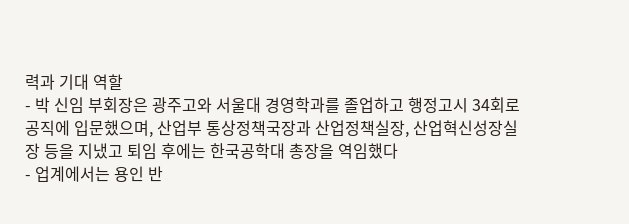력과 기대 역할
- 박 신임 부회장은 광주고와 서울대 경영학과를 졸업하고 행정고시 34회로 공직에 입문했으며, 산업부 통상정책국장과 산업정책실장, 산업혁신성장실장 등을 지냈고 퇴임 후에는 한국공학대 총장을 역임했다
- 업계에서는 용인 반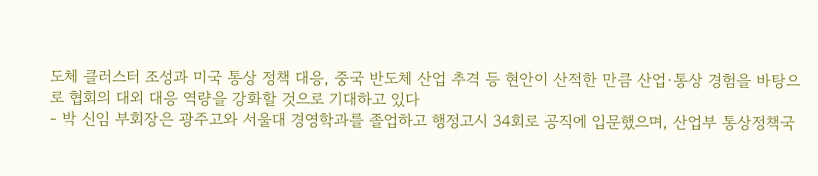도체 클러스터 조성과 미국 통상 정책 대응, 중국 반도체 산업 추격 등 현안이 산적한 만큼 산업·통상 경험을 바탕으로 협회의 대외 대응 역량을 강화할 것으로 기대하고 있다
- 박 신임 부회장은 광주고와 서울대 경영학과를 졸업하고 행정고시 34회로 공직에 입문했으며, 산업부 통상정책국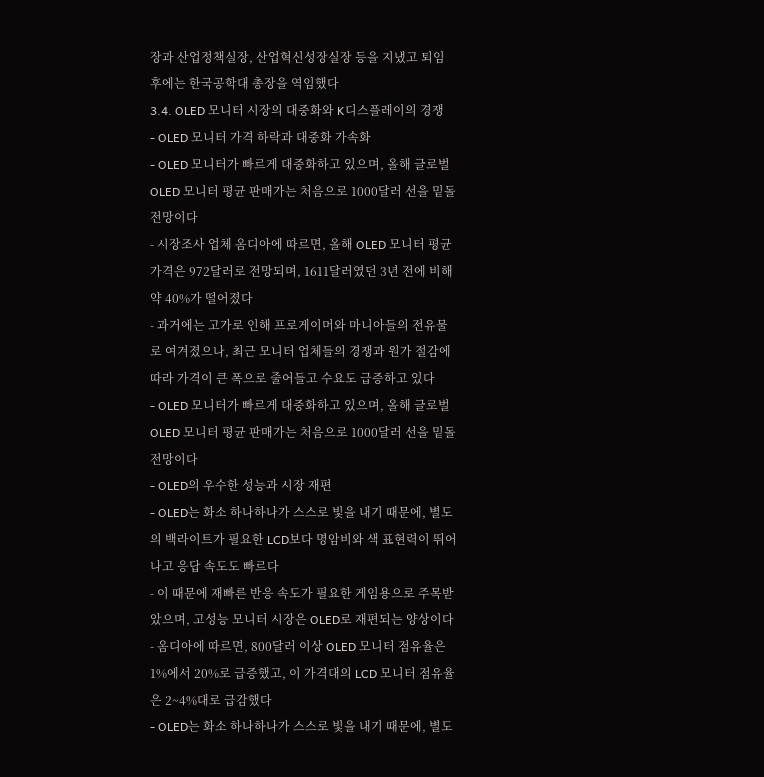장과 산업정책실장, 산업혁신성장실장 등을 지냈고 퇴임 후에는 한국공학대 총장을 역임했다
3.4. OLED 모니터 시장의 대중화와 K디스플레이의 경쟁
- OLED 모니터 가격 하락과 대중화 가속화
- OLED 모니터가 빠르게 대중화하고 있으며, 올해 글로벌 OLED 모니터 평균 판매가는 처음으로 1000달러 선을 밑돌 전망이다
- 시장조사 업체 옴디아에 따르면, 올해 OLED 모니터 평균 가격은 972달러로 전망되며, 1611달러였던 3년 전에 비해 약 40%가 떨어졌다
- 과거에는 고가로 인해 프로게이머와 마니아들의 전유물로 여겨졌으나, 최근 모니터 업체들의 경쟁과 원가 절감에 따라 가격이 큰 폭으로 줄어들고 수요도 급증하고 있다
- OLED 모니터가 빠르게 대중화하고 있으며, 올해 글로벌 OLED 모니터 평균 판매가는 처음으로 1000달러 선을 밑돌 전망이다
- OLED의 우수한 성능과 시장 재편
- OLED는 화소 하나하나가 스스로 빛을 내기 때문에, 별도의 백라이트가 필요한 LCD보다 명암비와 색 표현력이 뛰어나고 응답 속도도 빠르다
- 이 때문에 재빠른 반응 속도가 필요한 게임용으로 주목받았으며, 고성능 모니터 시장은 OLED로 재편되는 양상이다
- 옴디아에 따르면, 800달러 이상 OLED 모니터 점유율은 1%에서 20%로 급증했고, 이 가격대의 LCD 모니터 점유율은 2~4%대로 급감했다
- OLED는 화소 하나하나가 스스로 빛을 내기 때문에, 별도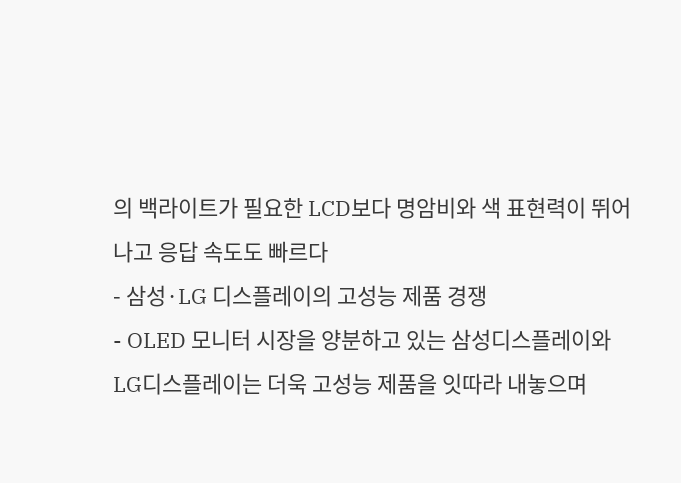의 백라이트가 필요한 LCD보다 명암비와 색 표현력이 뛰어나고 응답 속도도 빠르다
- 삼성·LG 디스플레이의 고성능 제품 경쟁
- OLED 모니터 시장을 양분하고 있는 삼성디스플레이와 LG디스플레이는 더욱 고성능 제품을 잇따라 내놓으며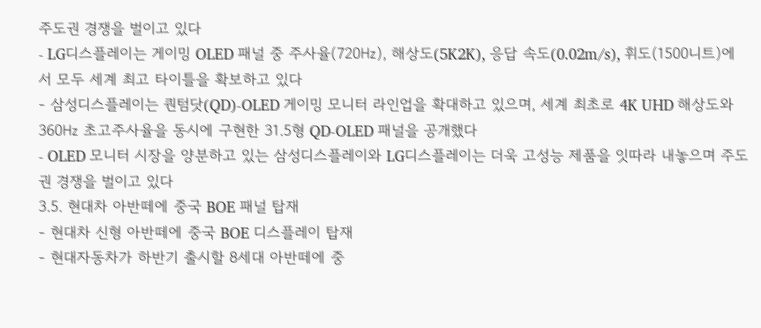주도권 경쟁을 벌이고 있다
- LG디스플레이는 게이밍 OLED 패널 중 주사율(720㎐), 해상도(5K2K), 응답 속도(0.02m/s), 휘도(1500니트)에서 모두 세계 최고 타이틀을 확보하고 있다
- 삼성디스플레이는 퀀텀닷(QD)-OLED 게이밍 모니터 라인업을 확대하고 있으며, 세계 최초로 4K UHD 해상도와 360㎐ 초고주사율을 동시에 구현한 31.5형 QD-OLED 패널을 공개했다
- OLED 모니터 시장을 양분하고 있는 삼성디스플레이와 LG디스플레이는 더욱 고성능 제품을 잇따라 내놓으며 주도권 경쟁을 벌이고 있다
3.5. 현대차 아반떼에 중국 BOE 패널 탑재
- 현대차 신형 아반떼에 중국 BOE 디스플레이 탑재
- 현대자동차가 하반기 출시할 8세대 아반떼에 중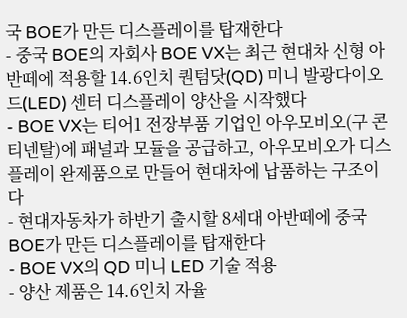국 BOE가 만든 디스플레이를 탑재한다
- 중국 BOE의 자회사 BOE VX는 최근 현대차 신형 아반떼에 적용할 14.6인치 퀀텀닷(QD) 미니 발광다이오드(LED) 센터 디스플레이 양산을 시작했다
- BOE VX는 티어1 전장부품 기업인 아우모비오(구 콘티넨탈)에 패널과 모듈을 공급하고, 아우모비오가 디스플레이 완제품으로 만들어 현대차에 납품하는 구조이다
- 현대자동차가 하반기 출시할 8세대 아반떼에 중국 BOE가 만든 디스플레이를 탑재한다
- BOE VX의 QD 미니 LED 기술 적용
- 양산 제품은 14.6인치 자율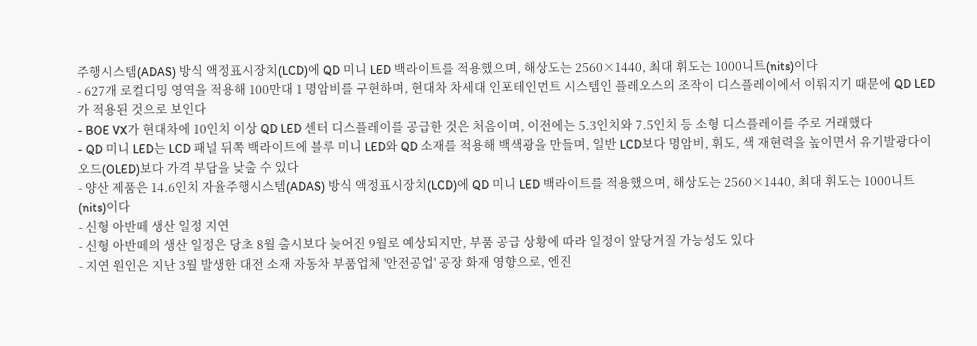주행시스템(ADAS) 방식 액정표시장치(LCD)에 QD 미니 LED 백라이트를 적용했으며, 해상도는 2560×1440, 최대 휘도는 1000니트(nits)이다
- 627개 로컬디밍 영역을 적용해 100만대 1 명암비를 구현하며, 현대차 차세대 인포테인먼트 시스템인 플레오스의 조작이 디스플레이에서 이뤄지기 때문에 QD LED가 적용된 것으로 보인다
- BOE VX가 현대차에 10인치 이상 QD LED 센터 디스플레이를 공급한 것은 처음이며, 이전에는 5.3인치와 7.5인치 등 소형 디스플레이를 주로 거래했다
- QD 미니 LED는 LCD 패널 뒤쪽 백라이트에 블루 미니 LED와 QD 소재를 적용해 백색광을 만들며, 일반 LCD보다 명암비, 휘도, 색 재현력을 높이면서 유기발광다이오드(OLED)보다 가격 부담을 낮출 수 있다
- 양산 제품은 14.6인치 자율주행시스템(ADAS) 방식 액정표시장치(LCD)에 QD 미니 LED 백라이트를 적용했으며, 해상도는 2560×1440, 최대 휘도는 1000니트(nits)이다
- 신형 아반떼 생산 일정 지연
- 신형 아반떼의 생산 일정은 당초 8월 출시보다 늦어진 9월로 예상되지만, 부품 공급 상황에 따라 일정이 앞당겨질 가능성도 있다
- 지연 원인은 지난 3월 발생한 대전 소재 자동차 부품업체 '안전공업' 공장 화재 영향으로, 엔진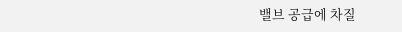밸브 공급에 차질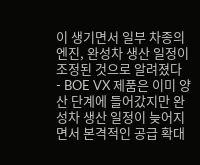이 생기면서 일부 차종의 엔진, 완성차 생산 일정이 조정된 것으로 알려졌다
- BOE VX 제품은 이미 양산 단계에 들어갔지만 완성차 생산 일정이 늦어지면서 본격적인 공급 확대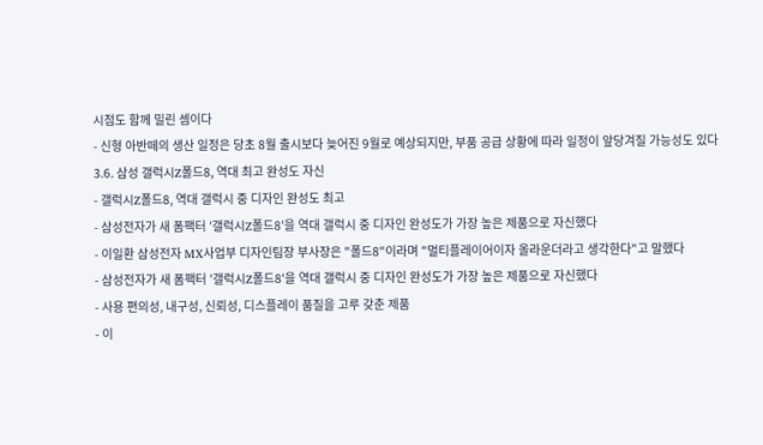시점도 함께 밀린 셈이다
- 신형 아반떼의 생산 일정은 당초 8월 출시보다 늦어진 9월로 예상되지만, 부품 공급 상황에 따라 일정이 앞당겨질 가능성도 있다
3.6. 삼성 갤럭시Z폴드8, 역대 최고 완성도 자신
- 갤럭시Z폴드8, 역대 갤럭시 중 디자인 완성도 최고
- 삼성전자가 새 폼팩터 '갤럭시Z폴드8'을 역대 갤럭시 중 디자인 완성도가 가장 높은 제품으로 자신했다
- 이일환 삼성전자 MX사업부 디자인팀장 부사장은 "폴드8"이라며 "멀티플레이어이자 올라운더라고 생각한다"고 말했다
- 삼성전자가 새 폼팩터 '갤럭시Z폴드8'을 역대 갤럭시 중 디자인 완성도가 가장 높은 제품으로 자신했다
- 사용 편의성, 내구성, 신뢰성, 디스플레이 품질을 고루 갖춘 제품
- 이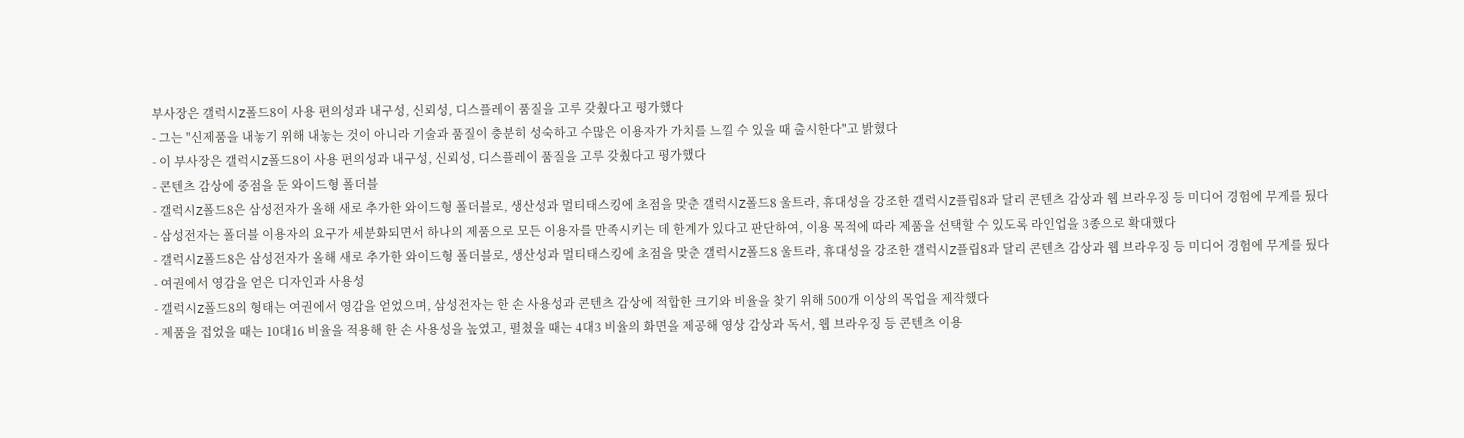부사장은 갤럭시Z폴드8이 사용 편의성과 내구성, 신뢰성, 디스플레이 품질을 고루 갖췄다고 평가했다
- 그는 "신제품을 내놓기 위해 내놓는 것이 아니라 기술과 품질이 충분히 성숙하고 수많은 이용자가 가치를 느낄 수 있을 때 출시한다"고 밝혔다
- 이 부사장은 갤럭시Z폴드8이 사용 편의성과 내구성, 신뢰성, 디스플레이 품질을 고루 갖췄다고 평가했다
- 콘텐츠 감상에 중점을 둔 와이드형 폴더블
- 갤럭시Z폴드8은 삼성전자가 올해 새로 추가한 와이드형 폴더블로, 생산성과 멀티태스킹에 초점을 맞춘 갤럭시Z폴드8 울트라, 휴대성을 강조한 갤럭시Z플립8과 달리 콘텐츠 감상과 웹 브라우징 등 미디어 경험에 무게를 뒀다
- 삼성전자는 폴더블 이용자의 요구가 세분화되면서 하나의 제품으로 모든 이용자를 만족시키는 데 한계가 있다고 판단하여, 이용 목적에 따라 제품을 선택할 수 있도록 라인업을 3종으로 확대했다
- 갤럭시Z폴드8은 삼성전자가 올해 새로 추가한 와이드형 폴더블로, 생산성과 멀티태스킹에 초점을 맞춘 갤럭시Z폴드8 울트라, 휴대성을 강조한 갤럭시Z플립8과 달리 콘텐츠 감상과 웹 브라우징 등 미디어 경험에 무게를 뒀다
- 여권에서 영감을 얻은 디자인과 사용성
- 갤럭시Z폴드8의 형태는 여권에서 영감을 얻었으며, 삼성전자는 한 손 사용성과 콘텐츠 감상에 적합한 크기와 비율을 찾기 위해 500개 이상의 목업을 제작했다
- 제품을 접었을 때는 10대16 비율을 적용해 한 손 사용성을 높였고, 펼쳤을 때는 4대3 비율의 화면을 제공해 영상 감상과 독서, 웹 브라우징 등 콘텐츠 이용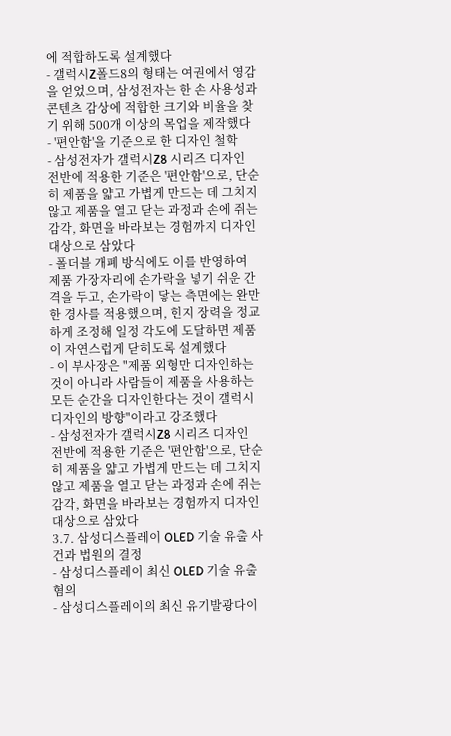에 적합하도록 설계했다
- 갤럭시Z폴드8의 형태는 여권에서 영감을 얻었으며, 삼성전자는 한 손 사용성과 콘텐츠 감상에 적합한 크기와 비율을 찾기 위해 500개 이상의 목업을 제작했다
- '편안함'을 기준으로 한 디자인 철학
- 삼성전자가 갤럭시Z8 시리즈 디자인 전반에 적용한 기준은 '편안함'으로, 단순히 제품을 얇고 가볍게 만드는 데 그치지 않고 제품을 열고 닫는 과정과 손에 쥐는 감각, 화면을 바라보는 경험까지 디자인 대상으로 삼았다
- 폴더블 개폐 방식에도 이를 반영하여 제품 가장자리에 손가락을 넣기 쉬운 간격을 두고, 손가락이 닿는 측면에는 완만한 경사를 적용했으며, 힌지 장력을 정교하게 조정해 일정 각도에 도달하면 제품이 자연스럽게 닫히도록 설계했다
- 이 부사장은 "제품 외형만 디자인하는 것이 아니라 사람들이 제품을 사용하는 모든 순간을 디자인한다는 것이 갤럭시 디자인의 방향"이라고 강조했다
- 삼성전자가 갤럭시Z8 시리즈 디자인 전반에 적용한 기준은 '편안함'으로, 단순히 제품을 얇고 가볍게 만드는 데 그치지 않고 제품을 열고 닫는 과정과 손에 쥐는 감각, 화면을 바라보는 경험까지 디자인 대상으로 삼았다
3.7. 삼성디스플레이 OLED 기술 유출 사건과 법원의 결정
- 삼성디스플레이 최신 OLED 기술 유출 혐의
- 삼성디스플레이의 최신 유기발광다이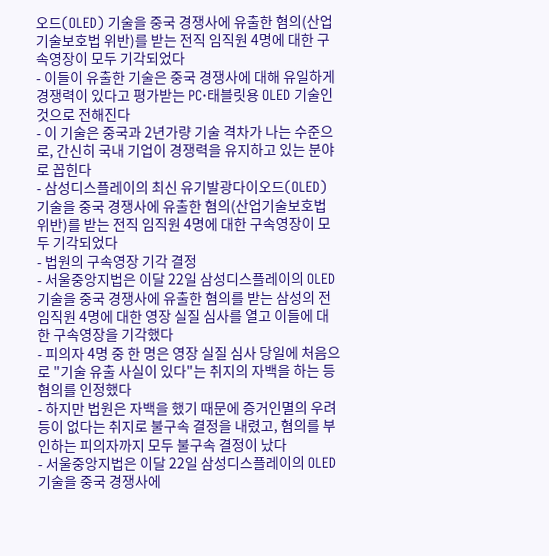오드(OLED) 기술을 중국 경쟁사에 유출한 혐의(산업기술보호법 위반)를 받는 전직 임직원 4명에 대한 구속영장이 모두 기각되었다
- 이들이 유출한 기술은 중국 경쟁사에 대해 유일하게 경쟁력이 있다고 평가받는 PC·태블릿용 OLED 기술인 것으로 전해진다
- 이 기술은 중국과 2년가량 기술 격차가 나는 수준으로, 간신히 국내 기업이 경쟁력을 유지하고 있는 분야로 꼽힌다
- 삼성디스플레이의 최신 유기발광다이오드(OLED) 기술을 중국 경쟁사에 유출한 혐의(산업기술보호법 위반)를 받는 전직 임직원 4명에 대한 구속영장이 모두 기각되었다
- 법원의 구속영장 기각 결정
- 서울중앙지법은 이달 22일 삼성디스플레이의 OLED 기술을 중국 경쟁사에 유출한 혐의를 받는 삼성의 전 임직원 4명에 대한 영장 실질 심사를 열고 이들에 대한 구속영장을 기각했다
- 피의자 4명 중 한 명은 영장 실질 심사 당일에 처음으로 "기술 유출 사실이 있다"는 취지의 자백을 하는 등 혐의를 인정했다
- 하지만 법원은 자백을 했기 때문에 증거인멸의 우려 등이 없다는 취지로 불구속 결정을 내렸고, 혐의를 부인하는 피의자까지 모두 불구속 결정이 났다
- 서울중앙지법은 이달 22일 삼성디스플레이의 OLED 기술을 중국 경쟁사에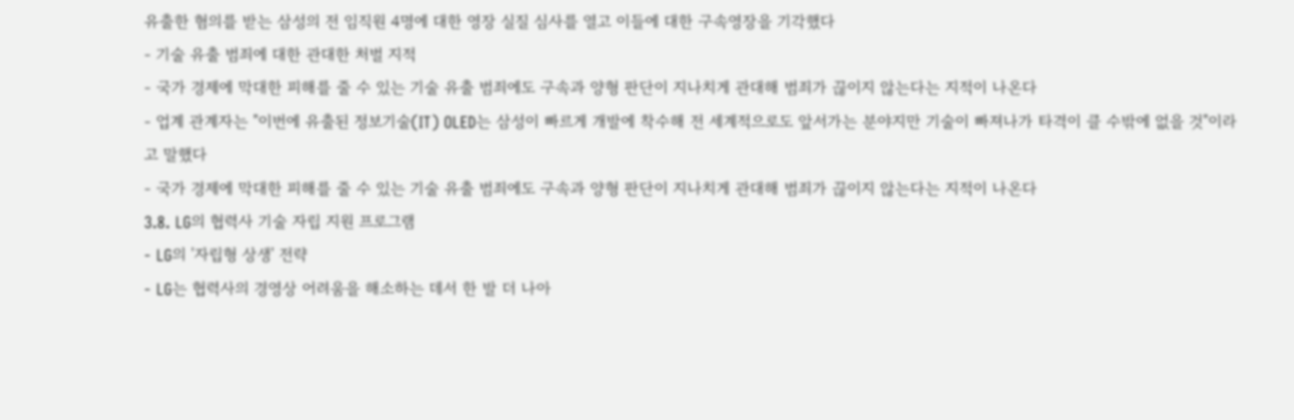유출한 혐의를 받는 삼성의 전 임직원 4명에 대한 영장 실질 심사를 열고 이들에 대한 구속영장을 기각했다
- 기술 유출 범죄에 대한 관대한 처벌 지적
- 국가 경제에 막대한 피해를 줄 수 있는 기술 유출 범죄에도 구속과 양형 판단이 지나치게 관대해 범죄가 끊이지 않는다는 지적이 나온다
- 업계 관계자는 "이번에 유출된 정보기술(IT) OLED는 삼성이 빠르게 개발에 착수해 전 세계적으로도 앞서가는 분야지만 기술이 빠져나가 타격이 클 수밖에 없을 것"이라고 말했다
- 국가 경제에 막대한 피해를 줄 수 있는 기술 유출 범죄에도 구속과 양형 판단이 지나치게 관대해 범죄가 끊이지 않는다는 지적이 나온다
3.8. LG의 협력사 기술 자립 지원 프로그램
- LG의 '자립형 상생' 전략
- LG는 협력사의 경영상 어려움을 해소하는 데서 한 발 더 나아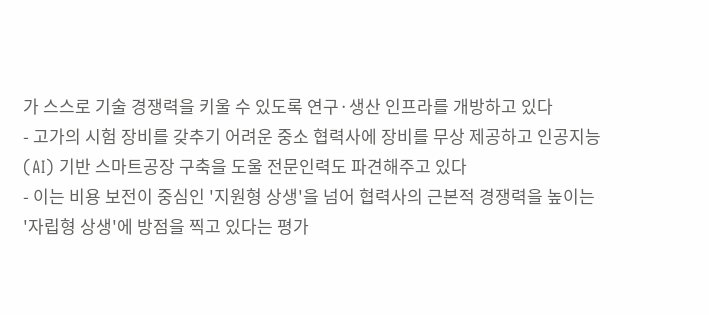가 스스로 기술 경쟁력을 키울 수 있도록 연구·생산 인프라를 개방하고 있다
- 고가의 시험 장비를 갖추기 어려운 중소 협력사에 장비를 무상 제공하고 인공지능(AI) 기반 스마트공장 구축을 도울 전문인력도 파견해주고 있다
- 이는 비용 보전이 중심인 '지원형 상생'을 넘어 협력사의 근본적 경쟁력을 높이는 '자립형 상생'에 방점을 찍고 있다는 평가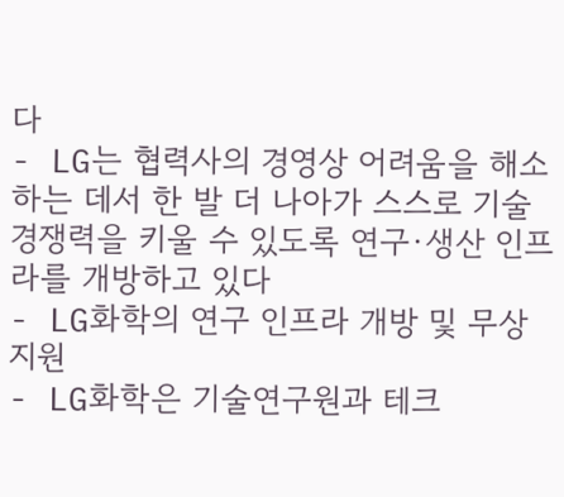다
- LG는 협력사의 경영상 어려움을 해소하는 데서 한 발 더 나아가 스스로 기술 경쟁력을 키울 수 있도록 연구·생산 인프라를 개방하고 있다
- LG화학의 연구 인프라 개방 및 무상 지원
- LG화학은 기술연구원과 테크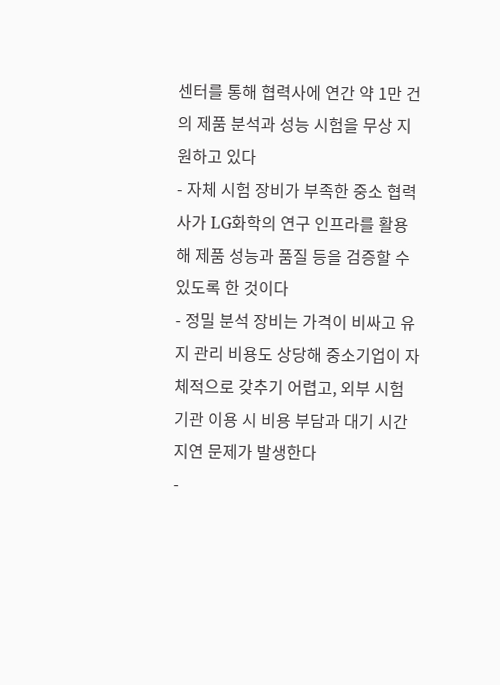센터를 통해 협력사에 연간 약 1만 건의 제품 분석과 성능 시험을 무상 지원하고 있다
- 자체 시험 장비가 부족한 중소 협력사가 LG화학의 연구 인프라를 활용해 제품 성능과 품질 등을 검증할 수 있도록 한 것이다
- 정밀 분석 장비는 가격이 비싸고 유지 관리 비용도 상당해 중소기업이 자체적으로 갖추기 어렵고, 외부 시험 기관 이용 시 비용 부담과 대기 시간 지연 문제가 발생한다
-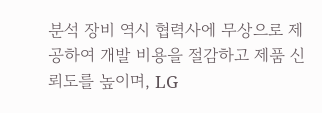분석 장비 역시 협력사에 무상으로 제공하여 개발 비용을 절감하고 제품 신뢰도를 높이며, LG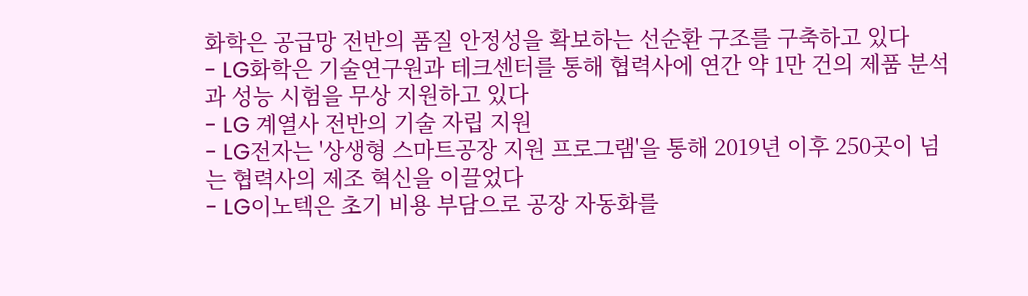화학은 공급망 전반의 품질 안정성을 확보하는 선순환 구조를 구축하고 있다
- LG화학은 기술연구원과 테크센터를 통해 협력사에 연간 약 1만 건의 제품 분석과 성능 시험을 무상 지원하고 있다
- LG 계열사 전반의 기술 자립 지원
- LG전자는 '상생형 스마트공장 지원 프로그램'을 통해 2019년 이후 250곳이 넘는 협력사의 제조 혁신을 이끌었다
- LG이노텍은 초기 비용 부담으로 공장 자동화를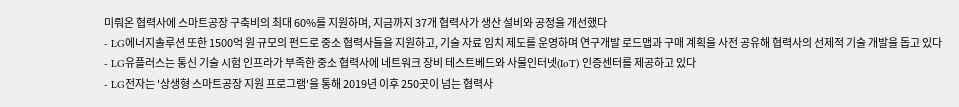미뤄온 협력사에 스마트공장 구축비의 최대 60%를 지원하며, 지금까지 37개 협력사가 생산 설비와 공정을 개선했다
- LG에너지솔루션 또한 1500억 원 규모의 펀드로 중소 협력사들을 지원하고, 기술 자료 임치 제도를 운영하며 연구개발 로드맵과 구매 계획을 사전 공유해 협력사의 선제적 기술 개발을 돕고 있다
- LG유플러스는 통신 기술 시험 인프라가 부족한 중소 협력사에 네트워크 장비 테스트베드와 사물인터넷(IoT) 인증센터를 제공하고 있다
- LG전자는 '상생형 스마트공장 지원 프로그램'을 통해 2019년 이후 250곳이 넘는 협력사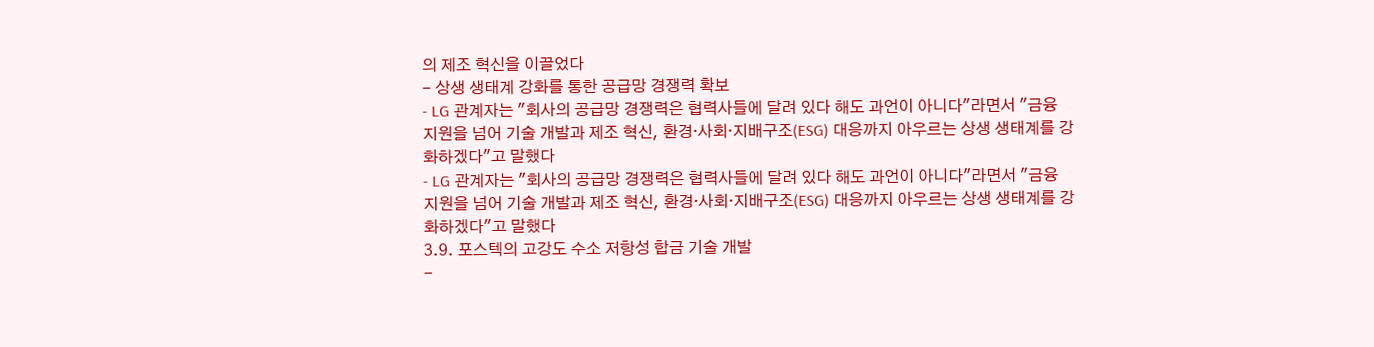의 제조 혁신을 이끌었다
- 상생 생태계 강화를 통한 공급망 경쟁력 확보
- LG 관계자는 "회사의 공급망 경쟁력은 협력사들에 달려 있다 해도 과언이 아니다"라면서 "금융 지원을 넘어 기술 개발과 제조 혁신, 환경·사회·지배구조(ESG) 대응까지 아우르는 상생 생태계를 강화하겠다"고 말했다
- LG 관계자는 "회사의 공급망 경쟁력은 협력사들에 달려 있다 해도 과언이 아니다"라면서 "금융 지원을 넘어 기술 개발과 제조 혁신, 환경·사회·지배구조(ESG) 대응까지 아우르는 상생 생태계를 강화하겠다"고 말했다
3.9. 포스텍의 고강도 수소 저항성 합금 기술 개발
-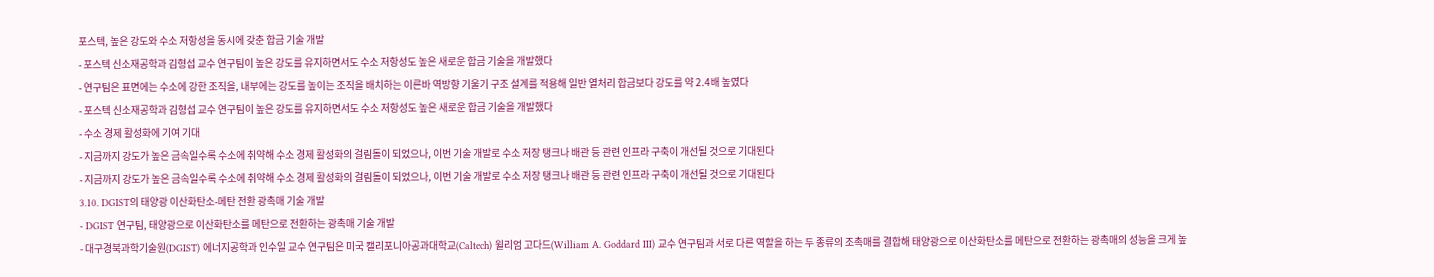포스텍, 높은 강도와 수소 저항성을 동시에 갖춘 합금 기술 개발
- 포스텍 신소재공학과 김형섭 교수 연구팀이 높은 강도를 유지하면서도 수소 저항성도 높은 새로운 합금 기술을 개발했다
- 연구팀은 표면에는 수소에 강한 조직을, 내부에는 강도를 높이는 조직을 배치하는 이른바 역방향 기울기 구조 설계를 적용해 일반 열처리 합금보다 강도를 약 2.4배 높였다
- 포스텍 신소재공학과 김형섭 교수 연구팀이 높은 강도를 유지하면서도 수소 저항성도 높은 새로운 합금 기술을 개발했다
- 수소 경제 활성화에 기여 기대
- 지금까지 강도가 높은 금속일수록 수소에 취약해 수소 경제 활성화의 걸림돌이 되었으나, 이번 기술 개발로 수소 저장 탱크나 배관 등 관련 인프라 구축이 개선될 것으로 기대된다
- 지금까지 강도가 높은 금속일수록 수소에 취약해 수소 경제 활성화의 걸림돌이 되었으나, 이번 기술 개발로 수소 저장 탱크나 배관 등 관련 인프라 구축이 개선될 것으로 기대된다
3.10. DGIST의 태양광 이산화탄소-메탄 전환 광촉매 기술 개발
- DGIST 연구팀, 태양광으로 이산화탄소를 메탄으로 전환하는 광촉매 기술 개발
- 대구경북과학기술원(DGIST) 에너지공학과 인수일 교수 연구팀은 미국 캘리포니아공과대학교(Caltech) 윌리엄 고다드(William A. Goddard III) 교수 연구팀과 서로 다른 역할을 하는 두 종류의 조촉매를 결합해 태양광으로 이산화탄소를 메탄으로 전환하는 광촉매의 성능을 크게 높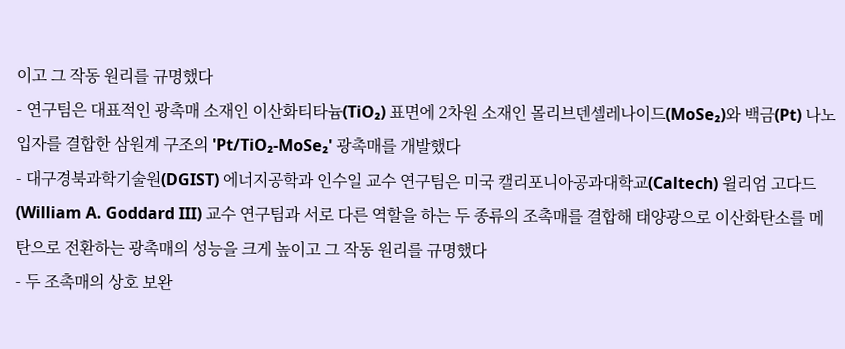이고 그 작동 원리를 규명했다
- 연구팀은 대표적인 광촉매 소재인 이산화티타늄(TiO₂) 표면에 2차원 소재인 몰리브덴셀레나이드(MoSe₂)와 백금(Pt) 나노입자를 결합한 삼원계 구조의 'Pt/TiO₂-MoSe₂' 광촉매를 개발했다
- 대구경북과학기술원(DGIST) 에너지공학과 인수일 교수 연구팀은 미국 캘리포니아공과대학교(Caltech) 윌리엄 고다드(William A. Goddard III) 교수 연구팀과 서로 다른 역할을 하는 두 종류의 조촉매를 결합해 태양광으로 이산화탄소를 메탄으로 전환하는 광촉매의 성능을 크게 높이고 그 작동 원리를 규명했다
- 두 조촉매의 상호 보완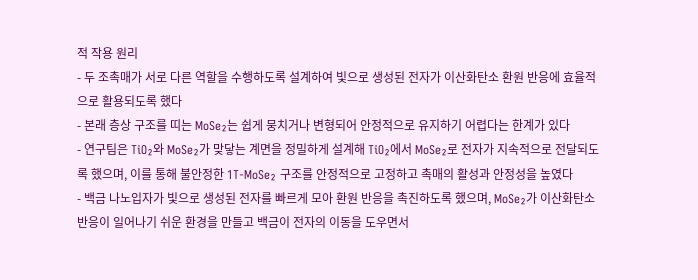적 작용 원리
- 두 조촉매가 서로 다른 역할을 수행하도록 설계하여 빛으로 생성된 전자가 이산화탄소 환원 반응에 효율적으로 활용되도록 했다
- 본래 층상 구조를 띠는 MoSe₂는 쉽게 뭉치거나 변형되어 안정적으로 유지하기 어렵다는 한계가 있다
- 연구팀은 TiO₂와 MoSe₂가 맞닿는 계면을 정밀하게 설계해 TiO₂에서 MoSe₂로 전자가 지속적으로 전달되도록 했으며, 이를 통해 불안정한 1T-MoSe₂ 구조를 안정적으로 고정하고 촉매의 활성과 안정성을 높였다
- 백금 나노입자가 빛으로 생성된 전자를 빠르게 모아 환원 반응을 촉진하도록 했으며, MoSe₂가 이산화탄소 반응이 일어나기 쉬운 환경을 만들고 백금이 전자의 이동을 도우면서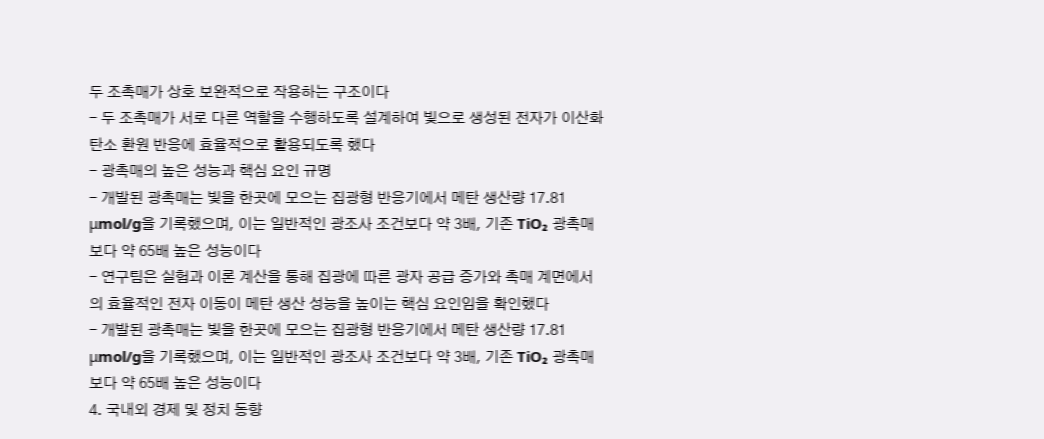두 조촉매가 상호 보완적으로 작용하는 구조이다
- 두 조촉매가 서로 다른 역할을 수행하도록 설계하여 빛으로 생성된 전자가 이산화탄소 환원 반응에 효율적으로 활용되도록 했다
- 광촉매의 높은 성능과 핵심 요인 규명
- 개발된 광촉매는 빛을 한곳에 모으는 집광형 반응기에서 메탄 생산량 17.81 μmol/g을 기록했으며, 이는 일반적인 광조사 조건보다 약 3배, 기존 TiO₂ 광촉매보다 약 65배 높은 성능이다
- 연구팀은 실험과 이론 계산을 통해 집광에 따른 광자 공급 증가와 촉매 계면에서의 효율적인 전자 이동이 메탄 생산 성능을 높이는 핵심 요인임을 확인했다
- 개발된 광촉매는 빛을 한곳에 모으는 집광형 반응기에서 메탄 생산량 17.81 μmol/g을 기록했으며, 이는 일반적인 광조사 조건보다 약 3배, 기존 TiO₂ 광촉매보다 약 65배 높은 성능이다
4. 국내외 경제 및 정치 동향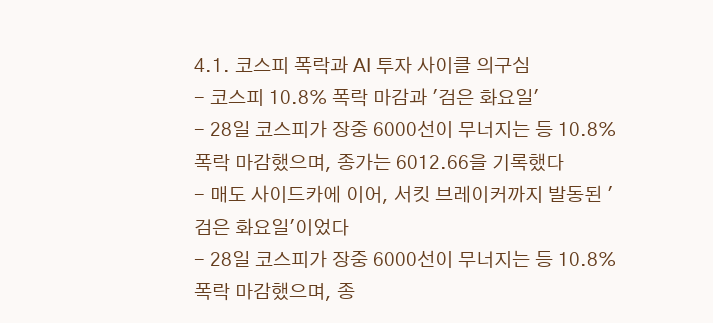4.1. 코스피 폭락과 AI 투자 사이클 의구심
- 코스피 10.8% 폭락 마감과 '검은 화요일'
- 28일 코스피가 장중 6000선이 무너지는 등 10.8% 폭락 마감했으며, 종가는 6012.66을 기록했다
- 매도 사이드카에 이어, 서킷 브레이커까지 발동된 '검은 화요일'이었다
- 28일 코스피가 장중 6000선이 무너지는 등 10.8% 폭락 마감했으며, 종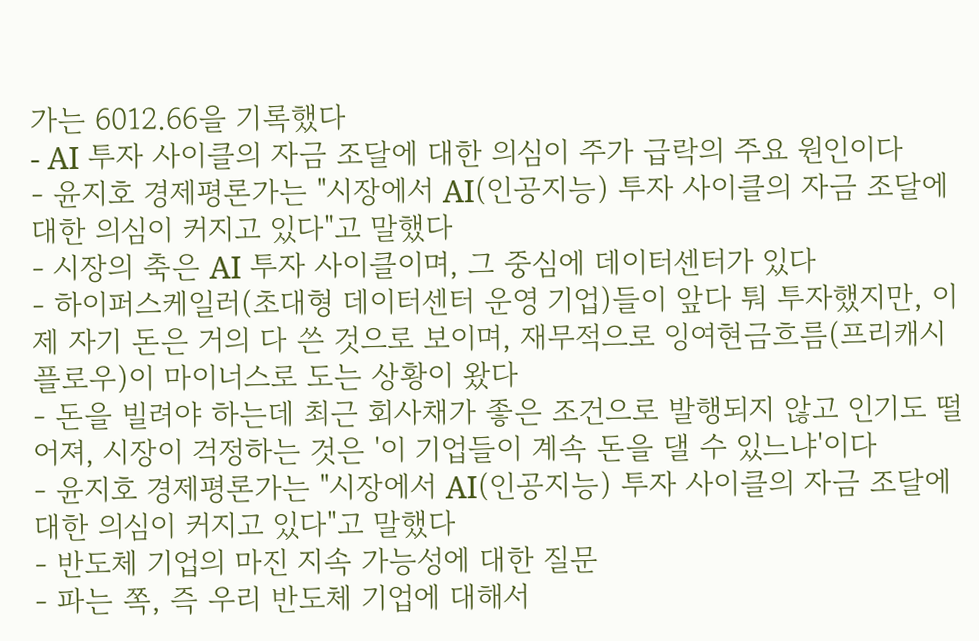가는 6012.66을 기록했다
- AI 투자 사이클의 자금 조달에 대한 의심이 주가 급락의 주요 원인이다
- 윤지호 경제평론가는 "시장에서 AI(인공지능) 투자 사이클의 자금 조달에 대한 의심이 커지고 있다"고 말했다
- 시장의 축은 AI 투자 사이클이며, 그 중심에 데이터센터가 있다
- 하이퍼스케일러(초대형 데이터센터 운영 기업)들이 앞다 퉈 투자했지만, 이제 자기 돈은 거의 다 쓴 것으로 보이며, 재무적으로 잉여현금흐름(프리캐시플로우)이 마이너스로 도는 상황이 왔다
- 돈을 빌려야 하는데 최근 회사채가 좋은 조건으로 발행되지 않고 인기도 떨어져, 시장이 걱정하는 것은 '이 기업들이 계속 돈을 댈 수 있느냐'이다
- 윤지호 경제평론가는 "시장에서 AI(인공지능) 투자 사이클의 자금 조달에 대한 의심이 커지고 있다"고 말했다
- 반도체 기업의 마진 지속 가능성에 대한 질문
- 파는 쪽, 즉 우리 반도체 기업에 대해서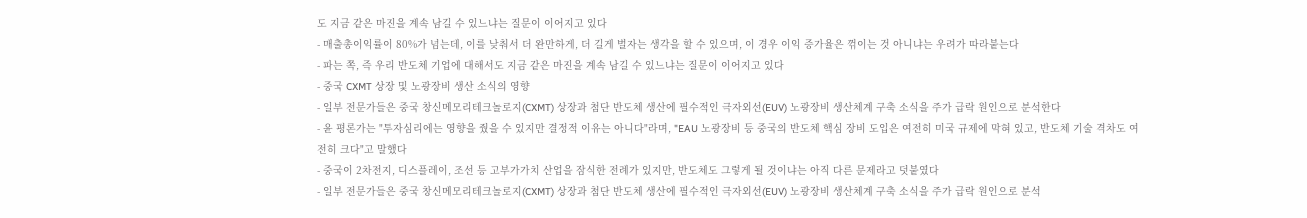도 지금 같은 마진을 계속 남길 수 있느냐는 질문이 이어지고 있다
- 매출총이익률이 80%가 넘는데, 이를 낮춰서 더 완만하게, 더 길게 벌자는 생각을 할 수 있으며, 이 경우 이익 증가율은 꺾이는 것 아니냐는 우려가 따라붙는다
- 파는 쪽, 즉 우리 반도체 기업에 대해서도 지금 같은 마진을 계속 남길 수 있느냐는 질문이 이어지고 있다
- 중국 CXMT 상장 및 노광장비 생산 소식의 영향
- 일부 전문가들은 중국 창신메모리테크놀로지(CXMT) 상장과 첨단 반도체 생산에 필수적인 극자외선(EUV) 노광장비 생산체계 구축 소식을 주가 급락 원인으로 분석한다
- 윤 평론가는 "투자심리에는 영향을 줬을 수 있지만 결정적 이유는 아니다"라며, "EAU 노광장비 등 중국의 반도체 핵심 장비 도입은 여전히 미국 규제에 막혀 있고, 반도체 기술 격차도 여전히 크다"고 말했다
- 중국이 2차전지, 디스플레이, 조선 등 고부가가치 산업을 잠식한 전례가 있지만, 반도체도 그렇게 될 것이냐는 아직 다른 문제라고 덧붙였다
- 일부 전문가들은 중국 창신메모리테크놀로지(CXMT) 상장과 첨단 반도체 생산에 필수적인 극자외선(EUV) 노광장비 생산체계 구축 소식을 주가 급락 원인으로 분석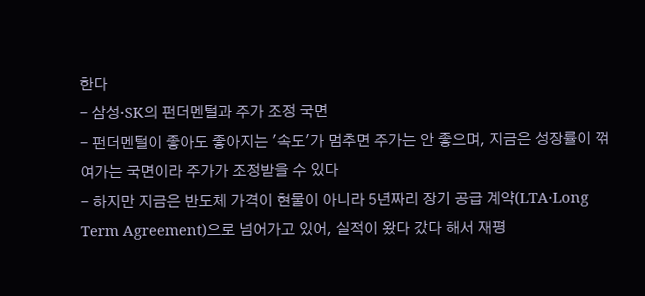한다
- 삼성·SK의 펀더멘털과 주가 조정 국면
- 펀더멘털이 좋아도 좋아지는 '속도'가 멈추면 주가는 안 좋으며, 지금은 성장률이 꺾여가는 국면이라 주가가 조정받을 수 있다
- 하지만 지금은 반도체 가격이 현물이 아니라 5년짜리 장기 공급 계약(LTA·Long Term Agreement)으로 넘어가고 있어, 실적이 왔다 갔다 해서 재평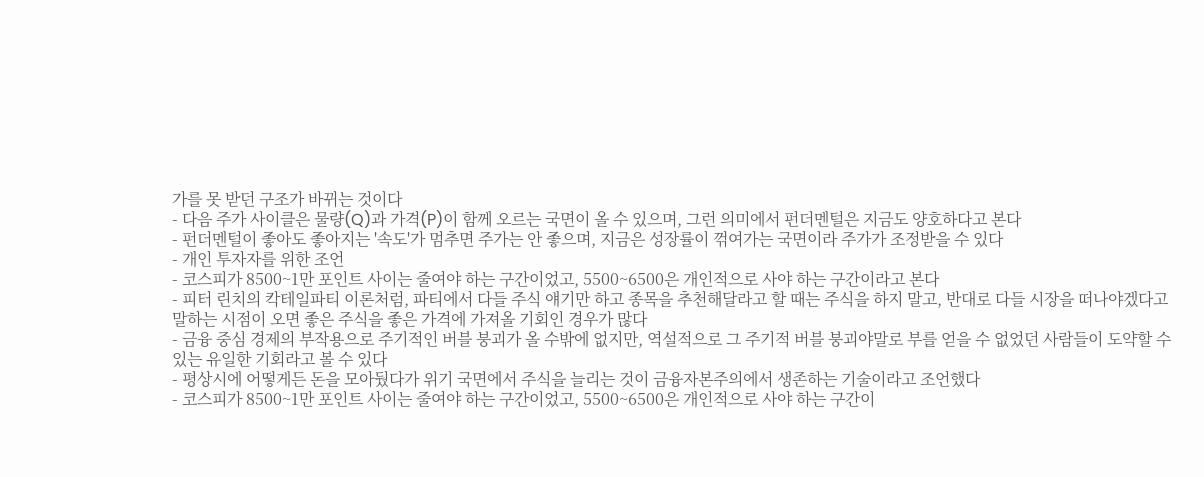가를 못 받던 구조가 바뀌는 것이다
- 다음 주가 사이클은 물량(Q)과 가격(P)이 함께 오르는 국면이 올 수 있으며, 그런 의미에서 펀더멘털은 지금도 양호하다고 본다
- 펀더멘털이 좋아도 좋아지는 '속도'가 멈추면 주가는 안 좋으며, 지금은 성장률이 꺾여가는 국면이라 주가가 조정받을 수 있다
- 개인 투자자를 위한 조언
- 코스피가 8500~1만 포인트 사이는 줄여야 하는 구간이었고, 5500~6500은 개인적으로 사야 하는 구간이라고 본다
- 피터 린치의 칵테일파티 이론처럼, 파티에서 다들 주식 얘기만 하고 종목을 추천해달라고 할 때는 주식을 하지 말고, 반대로 다들 시장을 떠나야겠다고 말하는 시점이 오면 좋은 주식을 좋은 가격에 가져올 기회인 경우가 많다
- 금융 중심 경제의 부작용으로 주기적인 버블 붕괴가 올 수밖에 없지만, 역설적으로 그 주기적 버블 붕괴야말로 부를 얻을 수 없었던 사람들이 도약할 수 있는 유일한 기회라고 볼 수 있다
- 평상시에 어떻게든 돈을 모아뒀다가 위기 국면에서 주식을 늘리는 것이 금융자본주의에서 생존하는 기술이라고 조언했다
- 코스피가 8500~1만 포인트 사이는 줄여야 하는 구간이었고, 5500~6500은 개인적으로 사야 하는 구간이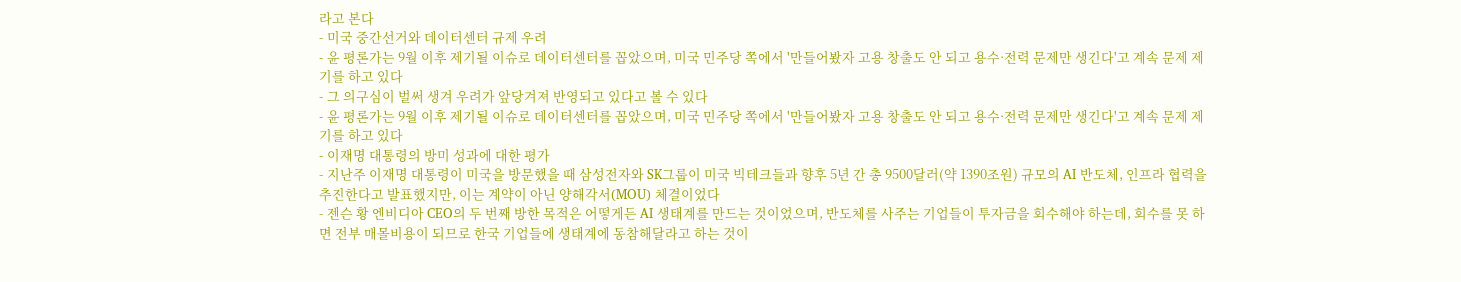라고 본다
- 미국 중간선거와 데이터센터 규제 우려
- 윤 평론가는 9월 이후 제기될 이슈로 데이터센터를 꼽았으며, 미국 민주당 쪽에서 '만들어봤자 고용 창출도 안 되고 용수·전력 문제만 생긴다'고 계속 문제 제기를 하고 있다
- 그 의구심이 벌써 생겨 우려가 앞당겨져 반영되고 있다고 볼 수 있다
- 윤 평론가는 9월 이후 제기될 이슈로 데이터센터를 꼽았으며, 미국 민주당 쪽에서 '만들어봤자 고용 창출도 안 되고 용수·전력 문제만 생긴다'고 계속 문제 제기를 하고 있다
- 이재명 대통령의 방미 성과에 대한 평가
- 지난주 이재명 대통령이 미국을 방문했을 때 삼성전자와 SK그룹이 미국 빅테크들과 향후 5년 간 총 9500달러(약 1390조원) 규모의 AI 반도체, 인프라 협력을 추진한다고 발표했지만, 이는 계약이 아닌 양해각서(MOU) 체결이었다
- 젠슨 황 엔비디아 CEO의 두 번째 방한 목적은 어떻게든 AI 생태계를 만드는 것이었으며, 반도체를 사주는 기업들이 투자금을 회수해야 하는데, 회수를 못 하면 전부 매몰비용이 되므로 한국 기업들에 생태계에 동참해달라고 하는 것이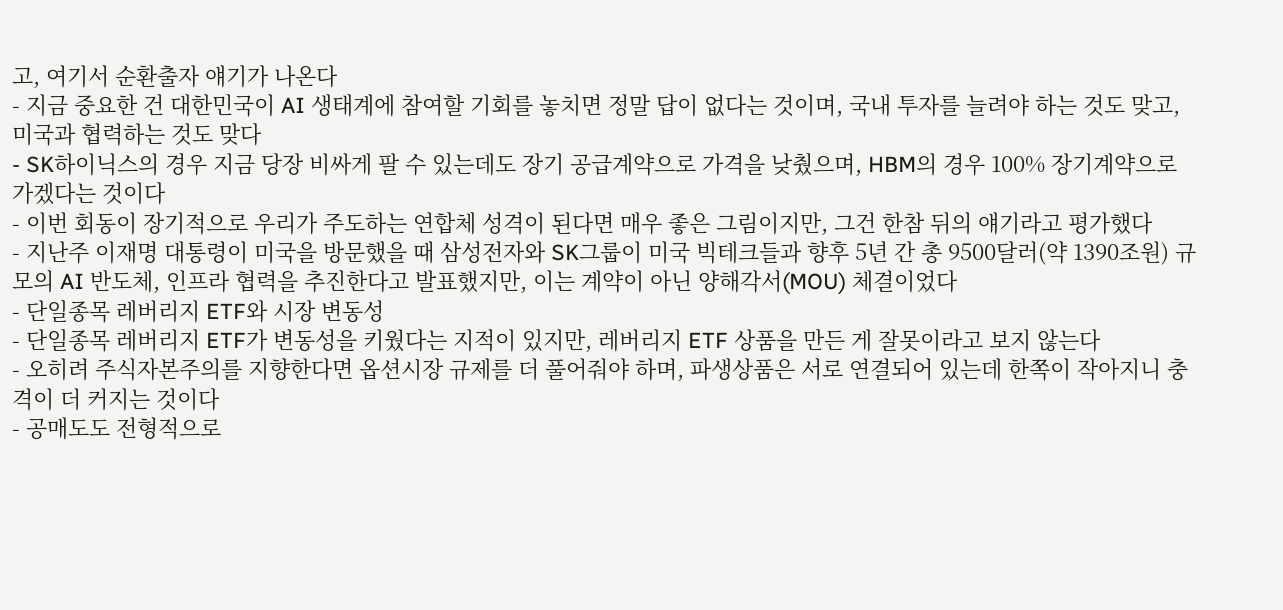고, 여기서 순환출자 얘기가 나온다
- 지금 중요한 건 대한민국이 AI 생태계에 참여할 기회를 놓치면 정말 답이 없다는 것이며, 국내 투자를 늘려야 하는 것도 맞고, 미국과 협력하는 것도 맞다
- SK하이닉스의 경우 지금 당장 비싸게 팔 수 있는데도 장기 공급계약으로 가격을 낮췄으며, HBM의 경우 100% 장기계약으로 가겠다는 것이다
- 이번 회동이 장기적으로 우리가 주도하는 연합체 성격이 된다면 매우 좋은 그림이지만, 그건 한참 뒤의 얘기라고 평가했다
- 지난주 이재명 대통령이 미국을 방문했을 때 삼성전자와 SK그룹이 미국 빅테크들과 향후 5년 간 총 9500달러(약 1390조원) 규모의 AI 반도체, 인프라 협력을 추진한다고 발표했지만, 이는 계약이 아닌 양해각서(MOU) 체결이었다
- 단일종목 레버리지 ETF와 시장 변동성
- 단일종목 레버리지 ETF가 변동성을 키웠다는 지적이 있지만, 레버리지 ETF 상품을 만든 게 잘못이라고 보지 않는다
- 오히려 주식자본주의를 지향한다면 옵션시장 규제를 더 풀어줘야 하며, 파생상품은 서로 연결되어 있는데 한쪽이 작아지니 충격이 더 커지는 것이다
- 공매도도 전형적으로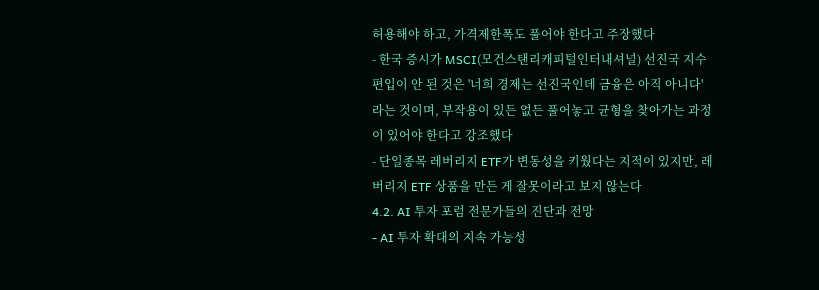허용해야 하고, 가격제한폭도 풀어야 한다고 주장했다
- 한국 증시가 MSCI(모건스탠리캐피털인터내셔널) 선진국 지수 편입이 안 된 것은 '너희 경제는 선진국인데 금융은 아직 아니다'라는 것이며, 부작용이 있든 없든 풀어놓고 균형을 찾아가는 과정이 있어야 한다고 강조했다
- 단일종목 레버리지 ETF가 변동성을 키웠다는 지적이 있지만, 레버리지 ETF 상품을 만든 게 잘못이라고 보지 않는다
4.2. AI 투자 포럼 전문가들의 진단과 전망
- AI 투자 확대의 지속 가능성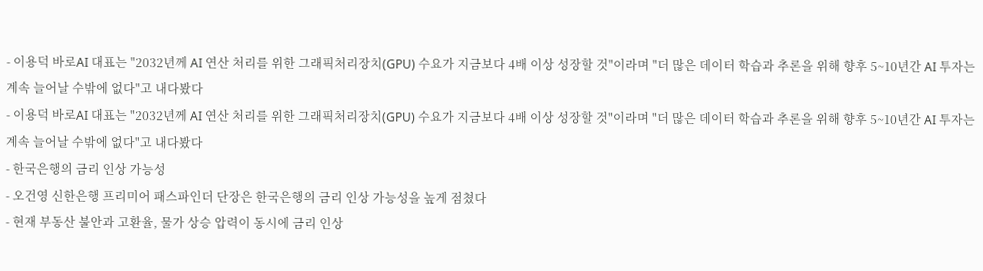- 이용덕 바로AI 대표는 "2032년께 AI 연산 처리를 위한 그래픽처리장치(GPU) 수요가 지금보다 4배 이상 성장할 것"이라며 "더 많은 데이터 학습과 추론을 위해 향후 5~10년간 AI 투자는 계속 늘어날 수밖에 없다"고 내다봤다
- 이용덕 바로AI 대표는 "2032년께 AI 연산 처리를 위한 그래픽처리장치(GPU) 수요가 지금보다 4배 이상 성장할 것"이라며 "더 많은 데이터 학습과 추론을 위해 향후 5~10년간 AI 투자는 계속 늘어날 수밖에 없다"고 내다봤다
- 한국은행의 금리 인상 가능성
- 오건영 신한은행 프리미어 패스파인더 단장은 한국은행의 금리 인상 가능성을 높게 점쳤다
- 현재 부동산 불안과 고환율, 물가 상승 압력이 동시에 금리 인상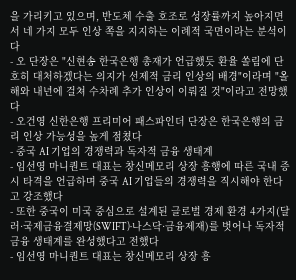을 가리키고 있으며, 반도체 수출 호조로 성장률까지 높아지면서 네 가지 모두 인상 쪽을 지지하는 이례적 국면이라는 분석이다
- 오 단장은 "신현송 한국은행 총재가 언급했듯 환율 쏠림에 단호히 대처하겠다는 의지가 선제적 금리 인상의 배경"이라며 "올해와 내년에 걸쳐 수차례 추가 인상이 이뤄질 것"이라고 전망했다
- 오건영 신한은행 프리미어 패스파인더 단장은 한국은행의 금리 인상 가능성을 높게 점쳤다
- 중국 AI 기업의 경쟁력과 독자적 금융 생태계
- 임선영 마니퀀트 대표는 창신메모리 상장 흥행에 따른 국내 증시 타격을 언급하며 중국 AI 기업들의 경쟁력을 직시해야 한다고 강조했다
- 또한 중국이 미국 중심으로 설계된 글로벌 경제 환경 4가지(달러·국제금융결제망(SWIFT)·나스닥·금융제재)를 벗어나 독자적 금융 생태계를 완성했다고 전했다
- 임선영 마니퀀트 대표는 창신메모리 상장 흥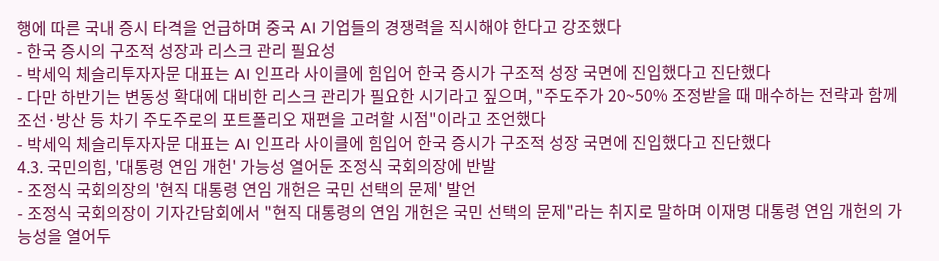행에 따른 국내 증시 타격을 언급하며 중국 AI 기업들의 경쟁력을 직시해야 한다고 강조했다
- 한국 증시의 구조적 성장과 리스크 관리 필요성
- 박세익 체슬리투자자문 대표는 AI 인프라 사이클에 힘입어 한국 증시가 구조적 성장 국면에 진입했다고 진단했다
- 다만 하반기는 변동성 확대에 대비한 리스크 관리가 필요한 시기라고 짚으며, "주도주가 20~50% 조정받을 때 매수하는 전략과 함께 조선·방산 등 차기 주도주로의 포트폴리오 재편을 고려할 시점"이라고 조언했다
- 박세익 체슬리투자자문 대표는 AI 인프라 사이클에 힘입어 한국 증시가 구조적 성장 국면에 진입했다고 진단했다
4.3. 국민의힘, '대통령 연임 개헌' 가능성 열어둔 조정식 국회의장에 반발
- 조정식 국회의장의 '현직 대통령 연임 개헌은 국민 선택의 문제' 발언
- 조정식 국회의장이 기자간담회에서 "현직 대통령의 연임 개헌은 국민 선택의 문제"라는 취지로 말하며 이재명 대통령 연임 개헌의 가능성을 열어두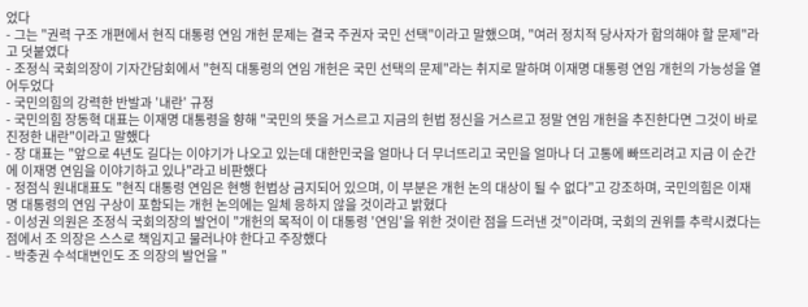었다
- 그는 "권력 구조 개편에서 현직 대통령 연임 개헌 문제는 결국 주권자 국민 선택"이라고 말했으며, "여러 정치적 당사자가 합의해야 할 문제"라고 덧붙였다
- 조정식 국회의장이 기자간담회에서 "현직 대통령의 연임 개헌은 국민 선택의 문제"라는 취지로 말하며 이재명 대통령 연임 개헌의 가능성을 열어두었다
- 국민의힘의 강력한 반발과 '내란' 규정
- 국민의힘 장동혁 대표는 이재명 대통령을 향해 "국민의 뜻을 거스르고 지금의 헌법 정신을 거스르고 정말 연임 개헌을 추진한다면 그것이 바로 진정한 내란"이라고 말했다
- 장 대표는 "앞으로 4년도 길다는 이야기가 나오고 있는데 대한민국을 얼마나 더 무너뜨리고 국민을 얼마나 더 고통에 빠뜨리려고 지금 이 순간에 이재명 연임을 이야기하고 있나"라고 비판했다
- 정점식 원내대표도 "현직 대통령 연임은 현행 헌법상 금지되어 있으며, 이 부분은 개헌 논의 대상이 될 수 없다"고 강조하며, 국민의힘은 이재명 대통령의 연임 구상이 포함되는 개헌 논의에는 일체 응하지 않을 것이라고 밝혔다
- 이성권 의원은 조정식 국회의장의 발언이 "개헌의 목적이 이 대통령 '연임'을 위한 것이란 점을 드러낸 것"이라며, 국회의 권위를 추락시켰다는 점에서 조 의장은 스스로 책임지고 물러나야 한다고 주장했다
- 박충권 수석대변인도 조 의장의 발언을 "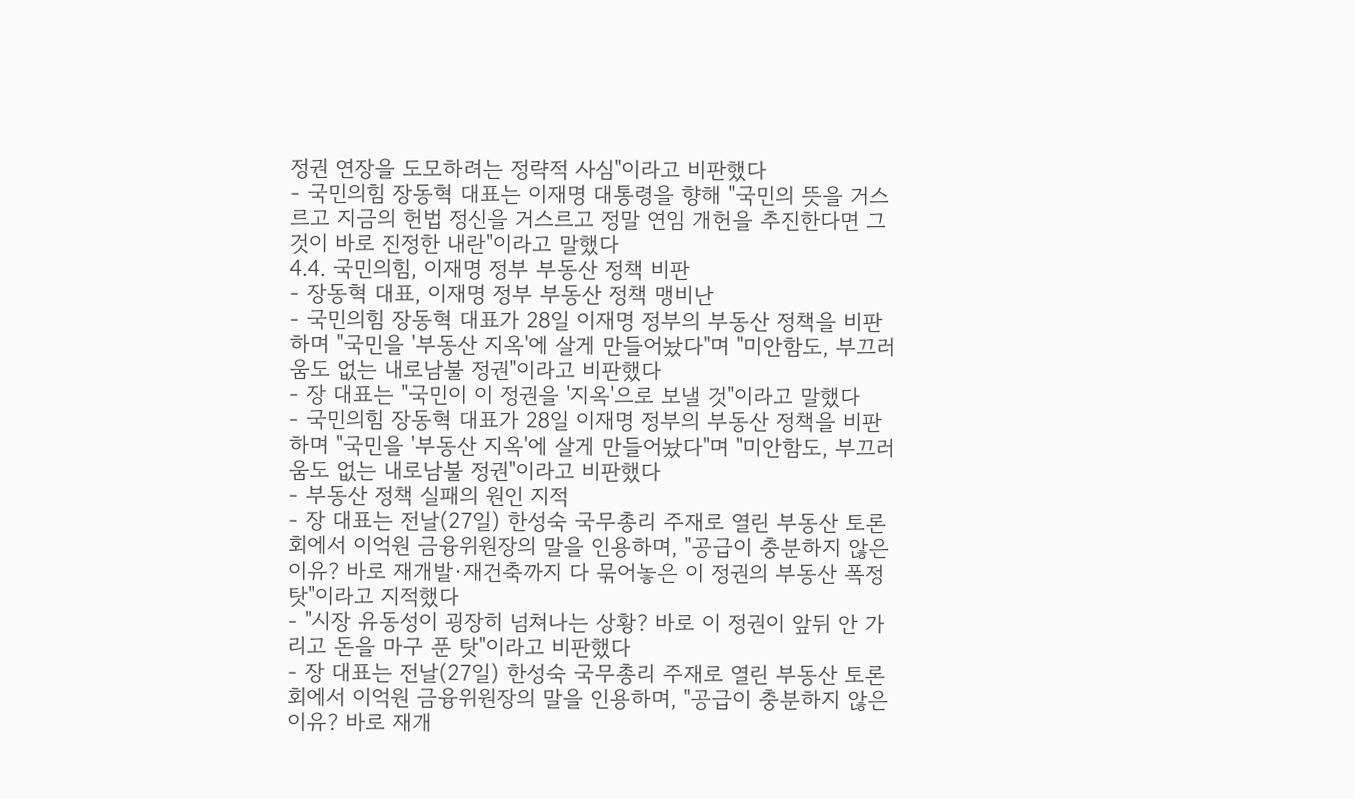정권 연장을 도모하려는 정략적 사심"이라고 비판했다
- 국민의힘 장동혁 대표는 이재명 대통령을 향해 "국민의 뜻을 거스르고 지금의 헌법 정신을 거스르고 정말 연임 개헌을 추진한다면 그것이 바로 진정한 내란"이라고 말했다
4.4. 국민의힘, 이재명 정부 부동산 정책 비판
- 장동혁 대표, 이재명 정부 부동산 정책 맹비난
- 국민의힘 장동혁 대표가 28일 이재명 정부의 부동산 정책을 비판하며 "국민을 '부동산 지옥'에 살게 만들어놨다"며 "미안함도, 부끄러움도 없는 내로남불 정권"이라고 비판했다
- 장 대표는 "국민이 이 정권을 '지옥'으로 보낼 것"이라고 말했다
- 국민의힘 장동혁 대표가 28일 이재명 정부의 부동산 정책을 비판하며 "국민을 '부동산 지옥'에 살게 만들어놨다"며 "미안함도, 부끄러움도 없는 내로남불 정권"이라고 비판했다
- 부동산 정책 실패의 원인 지적
- 장 대표는 전날(27일) 한성숙 국무총리 주재로 열린 부동산 토론회에서 이억원 금융위원장의 말을 인용하며, "공급이 충분하지 않은 이유? 바로 재개발·재건축까지 다 묶어놓은 이 정권의 부동산 폭정 탓"이라고 지적했다
- "시장 유동성이 굉장히 넘쳐나는 상황? 바로 이 정권이 앞뒤 안 가리고 돈을 마구 푼 탓"이라고 비판했다
- 장 대표는 전날(27일) 한성숙 국무총리 주재로 열린 부동산 토론회에서 이억원 금융위원장의 말을 인용하며, "공급이 충분하지 않은 이유? 바로 재개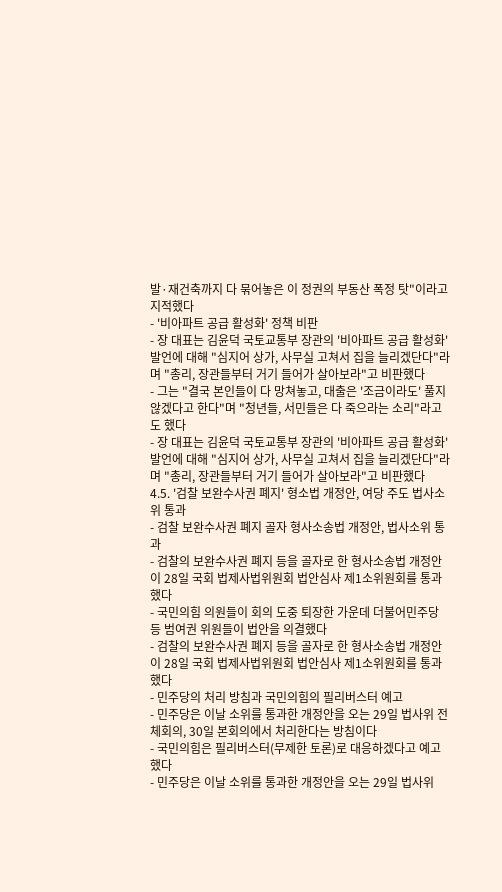발·재건축까지 다 묶어놓은 이 정권의 부동산 폭정 탓"이라고 지적했다
- '비아파트 공급 활성화' 정책 비판
- 장 대표는 김윤덕 국토교통부 장관의 '비아파트 공급 활성화' 발언에 대해 "심지어 상가, 사무실 고쳐서 집을 늘리겠단다"라며 "총리, 장관들부터 거기 들어가 살아보라"고 비판했다
- 그는 "결국 본인들이 다 망쳐놓고, 대출은 '조금이라도' 풀지 않겠다고 한다"며 "청년들, 서민들은 다 죽으라는 소리"라고도 했다
- 장 대표는 김윤덕 국토교통부 장관의 '비아파트 공급 활성화' 발언에 대해 "심지어 상가, 사무실 고쳐서 집을 늘리겠단다"라며 "총리, 장관들부터 거기 들어가 살아보라"고 비판했다
4.5. '검찰 보완수사권 폐지' 형소법 개정안, 여당 주도 법사소위 통과
- 검찰 보완수사권 폐지 골자 형사소송법 개정안, 법사소위 통과
- 검찰의 보완수사권 폐지 등을 골자로 한 형사소송법 개정안이 28일 국회 법제사법위원회 법안심사 제1소위원회를 통과했다
- 국민의힘 의원들이 회의 도중 퇴장한 가운데 더불어민주당 등 범여권 위원들이 법안을 의결했다
- 검찰의 보완수사권 폐지 등을 골자로 한 형사소송법 개정안이 28일 국회 법제사법위원회 법안심사 제1소위원회를 통과했다
- 민주당의 처리 방침과 국민의힘의 필리버스터 예고
- 민주당은 이날 소위를 통과한 개정안을 오는 29일 법사위 전체회의, 30일 본회의에서 처리한다는 방침이다
- 국민의힘은 필리버스터(무제한 토론)로 대응하겠다고 예고했다
- 민주당은 이날 소위를 통과한 개정안을 오는 29일 법사위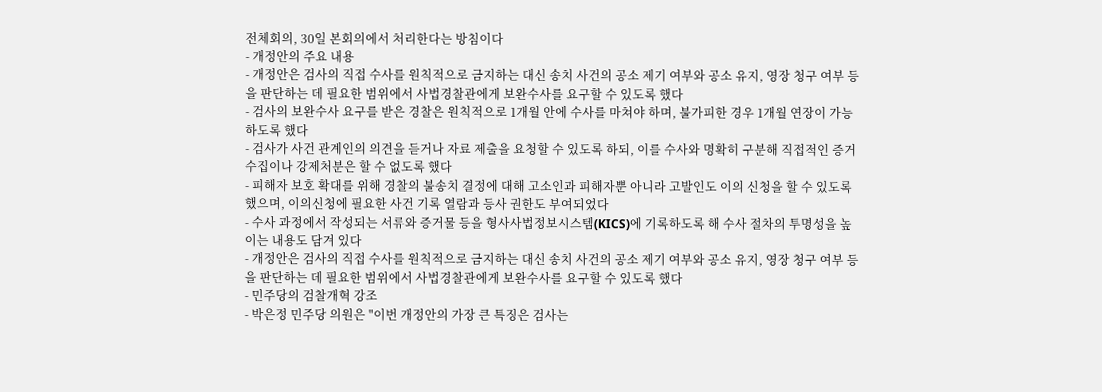전체회의, 30일 본회의에서 처리한다는 방침이다
- 개정안의 주요 내용
- 개정안은 검사의 직접 수사를 원칙적으로 금지하는 대신 송치 사건의 공소 제기 여부와 공소 유지, 영장 청구 여부 등을 판단하는 데 필요한 범위에서 사법경찰관에게 보완수사를 요구할 수 있도록 했다
- 검사의 보완수사 요구를 받은 경찰은 원칙적으로 1개월 안에 수사를 마쳐야 하며, 불가피한 경우 1개월 연장이 가능하도록 했다
- 검사가 사건 관계인의 의견을 듣거나 자료 제출을 요청할 수 있도록 하되, 이를 수사와 명확히 구분해 직접적인 증거 수집이나 강제처분은 할 수 없도록 했다
- 피해자 보호 확대를 위해 경찰의 불송치 결정에 대해 고소인과 피해자뿐 아니라 고발인도 이의 신청을 할 수 있도록 했으며, 이의신청에 필요한 사건 기록 열람과 등사 권한도 부여되었다
- 수사 과정에서 작성되는 서류와 증거물 등을 형사사법정보시스템(KICS)에 기록하도록 해 수사 절차의 투명성을 높이는 내용도 담겨 있다
- 개정안은 검사의 직접 수사를 원칙적으로 금지하는 대신 송치 사건의 공소 제기 여부와 공소 유지, 영장 청구 여부 등을 판단하는 데 필요한 범위에서 사법경찰관에게 보완수사를 요구할 수 있도록 했다
- 민주당의 검찰개혁 강조
- 박은정 민주당 의원은 "이번 개정안의 가장 큰 특징은 검사는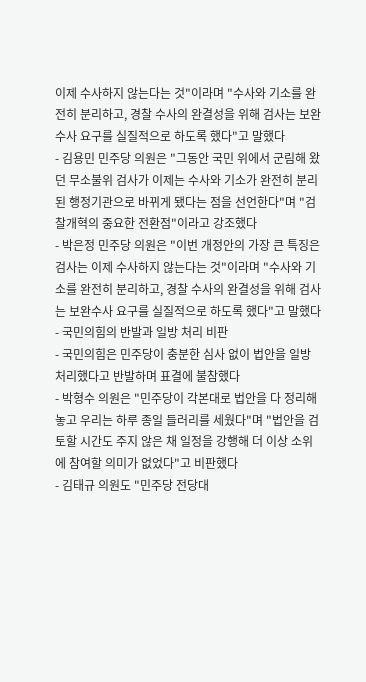이제 수사하지 않는다는 것"이라며 "수사와 기소를 완전히 분리하고, 경찰 수사의 완결성을 위해 검사는 보완수사 요구를 실질적으로 하도록 했다"고 말했다
- 김용민 민주당 의원은 "그동안 국민 위에서 군림해 왔던 무소불위 검사가 이제는 수사와 기소가 완전히 분리된 행정기관으로 바뀌게 됐다는 점을 선언한다"며 "검찰개혁의 중요한 전환점"이라고 강조했다
- 박은정 민주당 의원은 "이번 개정안의 가장 큰 특징은 검사는 이제 수사하지 않는다는 것"이라며 "수사와 기소를 완전히 분리하고, 경찰 수사의 완결성을 위해 검사는 보완수사 요구를 실질적으로 하도록 했다"고 말했다
- 국민의힘의 반발과 일방 처리 비판
- 국민의힘은 민주당이 충분한 심사 없이 법안을 일방 처리했다고 반발하며 표결에 불참했다
- 박형수 의원은 "민주당이 각본대로 법안을 다 정리해 놓고 우리는 하루 종일 들러리를 세웠다"며 "법안을 검토할 시간도 주지 않은 채 일정을 강행해 더 이상 소위에 참여할 의미가 없었다"고 비판했다
- 김태규 의원도 "민주당 전당대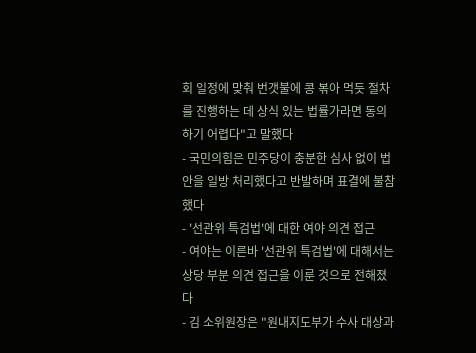회 일정에 맞춰 번갯불에 콩 볶아 먹듯 절차를 진행하는 데 상식 있는 법률가라면 동의하기 어렵다"고 말했다
- 국민의힘은 민주당이 충분한 심사 없이 법안을 일방 처리했다고 반발하며 표결에 불참했다
- '선관위 특검법'에 대한 여야 의견 접근
- 여야는 이른바 '선관위 특검법'에 대해서는 상당 부분 의견 접근을 이룬 것으로 전해졌다
- 김 소위원장은 "원내지도부가 수사 대상과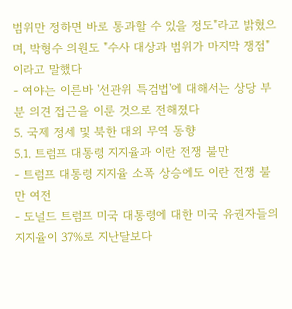범위만 정하면 바로 통과할 수 있을 정도"라고 밝혔으며, 박형수 의원도 "수사 대상과 범위가 마지막 쟁점"이라고 말했다
- 여야는 이른바 '선관위 특검법'에 대해서는 상당 부분 의견 접근을 이룬 것으로 전해졌다
5. 국제 정세 및 북한 대외 무역 동향
5.1. 트럼프 대통령 지지율과 이란 전쟁 불만
- 트럼프 대통령 지지율 소폭 상승에도 이란 전쟁 불만 여전
- 도널드 트럼프 미국 대통령에 대한 미국 유권자들의 지지율이 37%로 지난달보다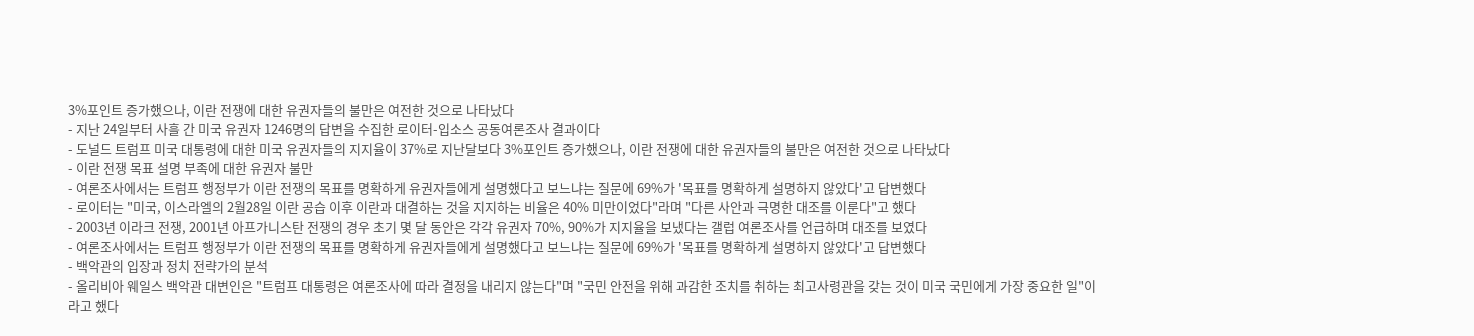3%포인트 증가했으나, 이란 전쟁에 대한 유권자들의 불만은 여전한 것으로 나타났다
- 지난 24일부터 사흘 간 미국 유권자 1246명의 답변을 수집한 로이터-입소스 공동여론조사 결과이다
- 도널드 트럼프 미국 대통령에 대한 미국 유권자들의 지지율이 37%로 지난달보다 3%포인트 증가했으나, 이란 전쟁에 대한 유권자들의 불만은 여전한 것으로 나타났다
- 이란 전쟁 목표 설명 부족에 대한 유권자 불만
- 여론조사에서는 트럼프 행정부가 이란 전쟁의 목표를 명확하게 유권자들에게 설명했다고 보느냐는 질문에 69%가 '목표를 명확하게 설명하지 않았다'고 답변했다
- 로이터는 "미국, 이스라엘의 2월28일 이란 공습 이후 이란과 대결하는 것을 지지하는 비율은 40% 미만이었다"라며 "다른 사안과 극명한 대조를 이룬다"고 했다
- 2003년 이라크 전쟁, 2001년 아프가니스탄 전쟁의 경우 초기 몇 달 동안은 각각 유권자 70%, 90%가 지지율을 보냈다는 갤럽 여론조사를 언급하며 대조를 보였다
- 여론조사에서는 트럼프 행정부가 이란 전쟁의 목표를 명확하게 유권자들에게 설명했다고 보느냐는 질문에 69%가 '목표를 명확하게 설명하지 않았다'고 답변했다
- 백악관의 입장과 정치 전략가의 분석
- 올리비아 웨일스 백악관 대변인은 "트럼프 대통령은 여론조사에 따라 결정을 내리지 않는다"며 "국민 안전을 위해 과감한 조치를 취하는 최고사령관을 갖는 것이 미국 국민에게 가장 중요한 일"이라고 했다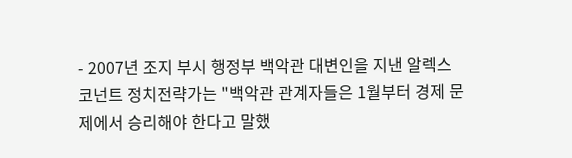- 2007년 조지 부시 행정부 백악관 대변인을 지낸 알렉스 코넌트 정치전략가는 "백악관 관계자들은 1월부터 경제 문제에서 승리해야 한다고 말했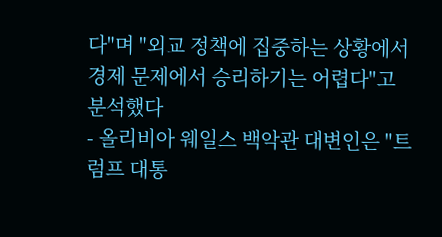다"며 "외교 정책에 집중하는 상황에서 경제 문제에서 승리하기는 어렵다"고 분석했다
- 올리비아 웨일스 백악관 대변인은 "트럼프 대통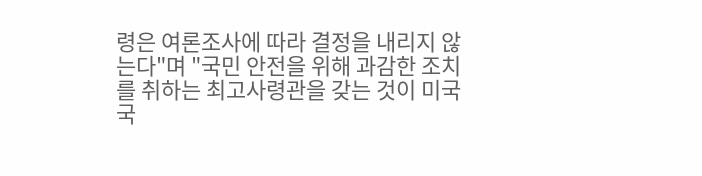령은 여론조사에 따라 결정을 내리지 않는다"며 "국민 안전을 위해 과감한 조치를 취하는 최고사령관을 갖는 것이 미국 국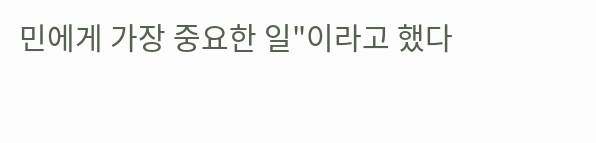민에게 가장 중요한 일"이라고 했다